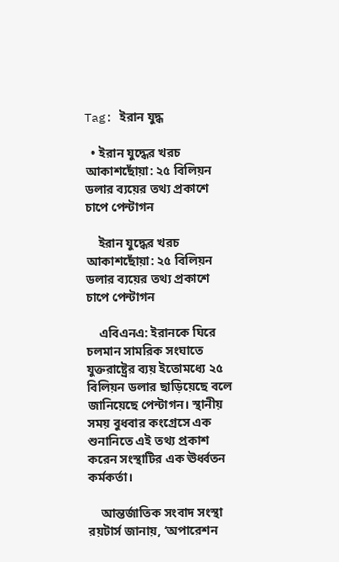Tag: ইরান যুদ্ধ

  • ইরান যুদ্ধের খরচ আকাশছোঁয়া: ২৫ বিলিয়ন ডলার ব্যয়ের তথ্য প্রকাশে চাপে পেন্টাগন

    ইরান যুদ্ধের খরচ আকাশছোঁয়া: ২৫ বিলিয়ন ডলার ব্যয়ের তথ্য প্রকাশে চাপে পেন্টাগন

    এবিএনএ: ইরানকে ঘিরে চলমান সামরিক সংঘাতে যুক্তরাষ্ট্রের ব্যয় ইতোমধ্যে ২৫ বিলিয়ন ডলার ছাড়িয়েছে বলে জানিয়েছে পেন্টাগন। স্থানীয় সময় বুধবার কংগ্রেসে এক শুনানিতে এই তথ্য প্রকাশ করেন সংস্থাটির এক ঊর্ধ্বতন কর্মকর্তা।

    আন্তর্জাতিক সংবাদ সংস্থা রয়টার্স জানায়, ‘অপারেশন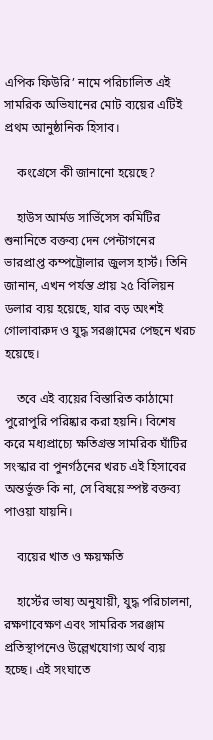এপিক ফিউরি’ নামে পরিচালিত এই সামরিক অভিযানের মোট ব্যয়ের এটিই প্রথম আনুষ্ঠানিক হিসাব।

    কংগ্রেসে কী জানানো হয়েছে?

    হাউস আর্মড সার্ভিসেস কমিটির শুনানিতে বক্তব্য দেন পেন্টাগনের ভারপ্রাপ্ত কম্পট্রোলার জুলস হার্স্ট। তিনি জানান, এখন পর্যন্ত প্রায় ২৫ বিলিয়ন ডলার ব্যয় হয়েছে, যার বড় অংশই গোলাবারুদ ও যুদ্ধ সরঞ্জামের পেছনে খরচ হয়েছে।

    তবে এই ব্যয়ের বিস্তারিত কাঠামো পুরোপুরি পরিষ্কার করা হয়নি। বিশেষ করে মধ্যপ্রাচ্যে ক্ষতিগ্রস্ত সামরিক ঘাঁটির সংস্কার বা পুনর্গঠনের খরচ এই হিসাবের অন্তর্ভুক্ত কি না, সে বিষয়ে স্পষ্ট বক্তব্য পাওয়া যায়নি।

    ব্যয়ের খাত ও ক্ষয়ক্ষতি

    হার্স্টের ভাষ্য অনুযায়ী, যুদ্ধ পরিচালনা, রক্ষণাবেক্ষণ এবং সামরিক সরঞ্জাম প্রতিস্থাপনেও উল্লেখযোগ্য অর্থ ব্যয় হচ্ছে। এই সংঘাতে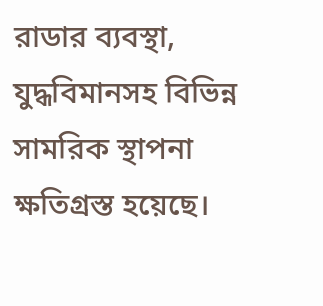রাডার ব্যবস্থা, যুদ্ধবিমানসহ বিভিন্ন সামরিক স্থাপনা ক্ষতিগ্রস্ত হয়েছে।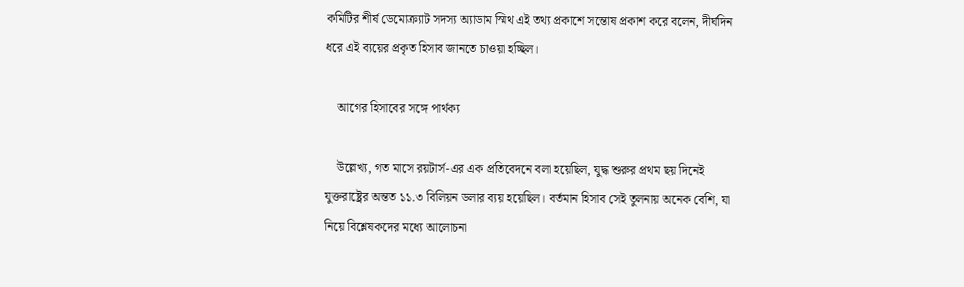কমিটির শীর্ষ ডেমোক্র্যাট সদস্য অ্যাডাম স্মিথ এই তথ্য প্রকাশে সন্তোষ প্রকাশ করে বলেন, দীর্ঘদিন ধরে এই ব্যয়ের প্রকৃত হিসাব জানতে চাওয়া হচ্ছিল।

    আগের হিসাবের সঙ্গে পার্থক্য

    উল্লেখ্য, গত মাসে রয়টার্স-এর এক প্রতিবেদনে বলা হয়েছিল, যুদ্ধ শুরুর প্রথম ছয় দিনেই যুক্তরাষ্ট্রের অন্তত ১১.৩ বিলিয়ন ডলার ব্যয় হয়েছিল। বর্তমান হিসাব সেই তুলনায় অনেক বেশি, যা নিয়ে বিশ্লেষকদের মধ্যে আলোচনা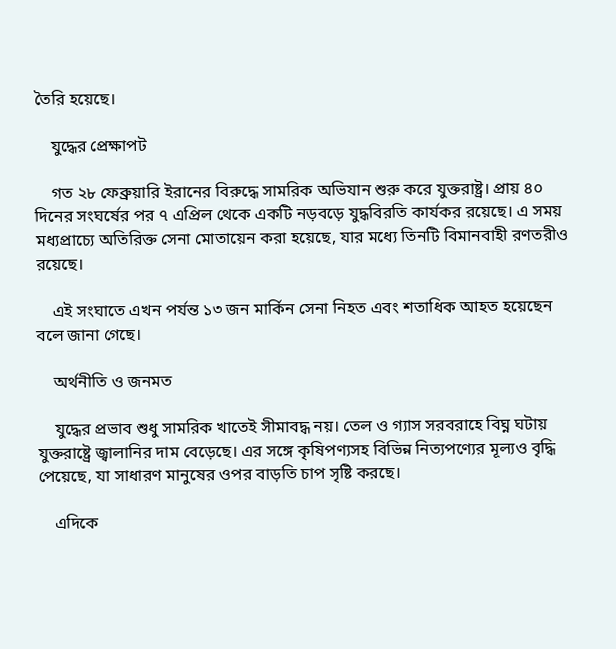তৈরি হয়েছে।

    যুদ্ধের প্রেক্ষাপট

    গত ২৮ ফেব্রুয়ারি ইরানের বিরুদ্ধে সামরিক অভিযান শুরু করে যুক্তরাষ্ট্র। প্রায় ৪০ দিনের সংঘর্ষের পর ৭ এপ্রিল থেকে একটি নড়বড়ে যুদ্ধবিরতি কার্যকর রয়েছে। এ সময় মধ্যপ্রাচ্যে অতিরিক্ত সেনা মোতায়েন করা হয়েছে, যার মধ্যে তিনটি বিমানবাহী রণতরীও রয়েছে।

    এই সংঘাতে এখন পর্যন্ত ১৩ জন মার্কিন সেনা নিহত এবং শতাধিক আহত হয়েছেন বলে জানা গেছে।

    অর্থনীতি ও জনমত

    যুদ্ধের প্রভাব শুধু সামরিক খাতেই সীমাবদ্ধ নয়। তেল ও গ্যাস সরবরাহে বিঘ্ন ঘটায় যুক্তরাষ্ট্রে জ্বালানির দাম বেড়েছে। এর সঙ্গে কৃষিপণ্যসহ বিভিন্ন নিত্যপণ্যের মূল্যও বৃদ্ধি পেয়েছে, যা সাধারণ মানুষের ওপর বাড়তি চাপ সৃষ্টি করছে।

    এদিকে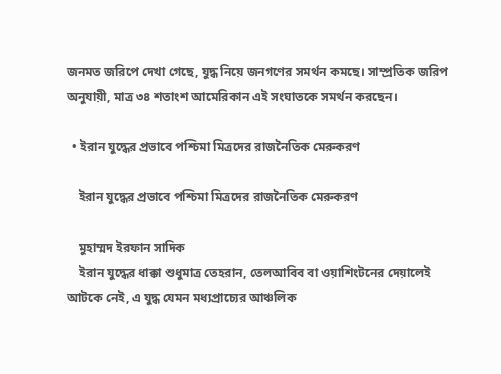জনমত জরিপে দেখা গেছে, যুদ্ধ নিয়ে জনগণের সমর্থন কমছে। সাম্প্রতিক জরিপ অনুযায়ী, মাত্র ৩৪ শতাংশ আমেরিকান এই সংঘাতকে সমর্থন করছেন।

  • ইরান যুদ্ধের প্রভাবে পশ্চিমা মিত্রদের রাজনৈতিক মেরুকরণ

    ইরান যুদ্ধের প্রভাবে পশ্চিমা মিত্রদের রাজনৈতিক মেরুকরণ

    মুহাম্মদ ইরফান সাদিক
    ইরান যুদ্ধের ধাক্কা শুধুমাত্র তেহরান, তেলআবিব বা ওয়াশিংটনের দেয়ালেই আটকে নেই, এ যুদ্ধ যেমন মধ্যপ্রাচ্যের আঞ্চলিক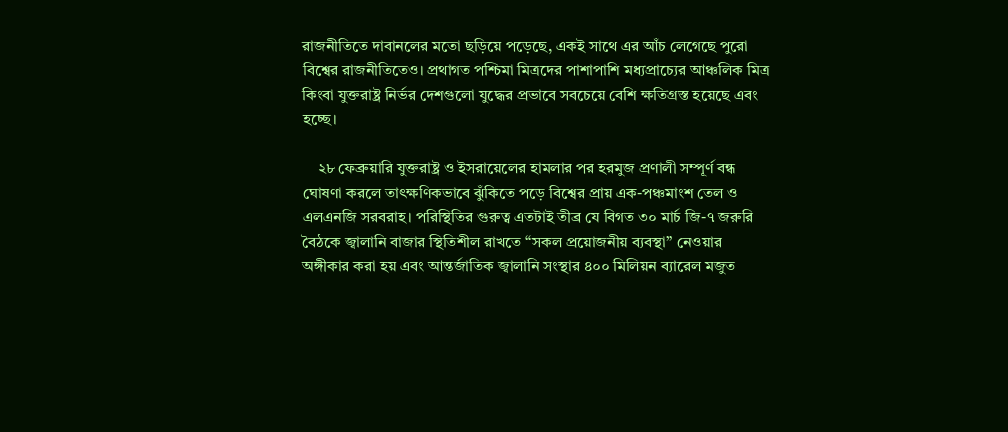রাজনীতিতে দাবানলের মতো ছড়িয়ে পড়েছে, একই সাথে এর আঁচ লেগেছে পুরো বিশ্বের রাজনীতিতেও। প্রথাগত পশ্চিমা মিত্রদের পাশাপাশি মধ্যপ্রাচ্যের আঞ্চলিক মিত্র কিংবা যুক্তরাষ্ট্র নির্ভর দেশগুলো যুদ্ধের প্রভাবে সবচেয়ে বেশি ক্ষতিগ্রস্ত হয়েছে এবং হচ্ছে।

    ২৮ ফেব্রুয়ারি যুক্তরাষ্ট্র ও ইসরায়েলের হামলার পর হরমুজ প্রণালী সম্পূর্ণ বন্ধ ঘোষণা করলে তাৎক্ষণিকভাবে ঝুঁকিতে পড়ে বিশ্বের প্রায় এক-পঞ্চমাংশ তেল ও এলএনজি সরবরাহ। পরিস্থিতির গুরুত্ব এতটাই তীব্র যে বিগত ৩০ মার্চ জি-৭ জরুরি বৈঠকে জ্বালানি বাজার স্থিতিশীল রাখতে “সকল প্রয়োজনীয় ব্যবস্থা” নেওয়ার অঙ্গীকার করা হয় এবং আন্তর্জাতিক জ্বালানি সংস্থার ৪০০ মিলিয়ন ব্যারেল মজুত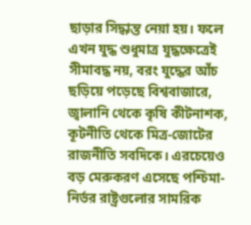ছাড়ার সিদ্ধান্ত নেয়া হয়। ফলে এখন যুদ্ধ শুধুমাত্র যুদ্ধক্ষেত্রেই সীমাবদ্ধ নয়, বরং যুদ্ধের আঁচ ছড়িয়ে পড়েছে বিশ্ববাজারে, জ্বালানি থেকে কৃষি কীটনাশক, কূটনীতি থেকে মিত্র-জোটের রাজনীতি সবদিকে। এরচেয়েও বড় মেরুকরণ এসেছে পশ্চিমা-নির্ভর রাষ্ট্রগুলোর সামরিক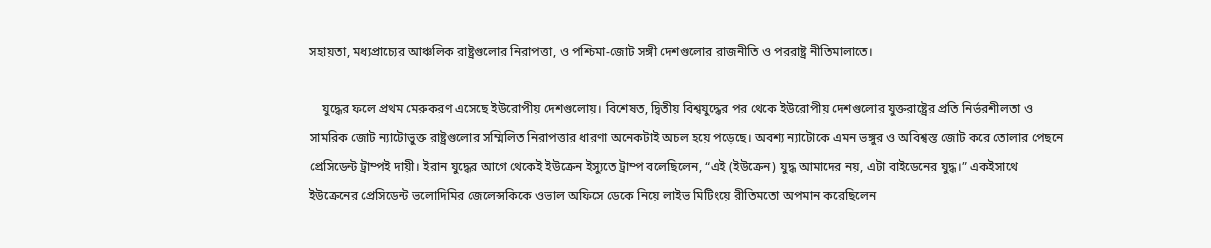সহায়তা, মধ্যপ্রাচ্যের আঞ্চলিক রাষ্ট্রগুলোর নিরাপত্তা, ও পশ্চিমা-জোট সঙ্গী দেশগুলোর রাজনীতি ও পররাষ্ট্র নীতিমালাতে।

    যুদ্ধের ফলে প্রথম মেরুকরণ এসেছে ইউরোপীয় দেশগুলোয়। বিশেষত, দ্বিতীয় বিশ্বযুদ্ধের পর থেকে ইউরোপীয় দেশগুলোর যুক্তরাষ্ট্রের প্রতি নির্ভরশীলতা ও সামরিক জোট ন্যাটোভুক্ত রাষ্ট্রগুলোর সম্মিলিত নিরাপত্তার ধারণা অনেকটাই অচল হয়ে পড়েছে। অবশ্য ন্যাটোকে এমন ভঙ্গুর ও অবিশ্বস্ত জোট করে তোলার পেছনে প্রেসিডেন্ট ট্রাম্পই দায়ী। ইরান যুদ্ধের আগে থেকেই ইউক্রেন ইস্যুতে ট্রাম্প বলেছিলেন, “এই (ইউক্রেন) যুদ্ধ আমাদের নয়, এটা বাইডেনের যুদ্ধ।” একইসাথে ইউক্রেনের প্রেসিডেন্ট ভলোদিমির জেলেন্সকিকে ওভাল অফিসে ডেকে নিয়ে লাইভ মিটিংয়ে রীতিমতো অপমান করেছিলেন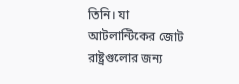তিনি। যা আটলান্টিকের জোট রাষ্ট্রগুলোর জন্য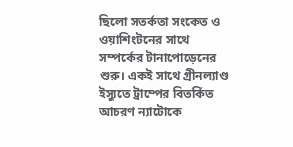ছিলো সতর্কতা সংকেত ও ওয়াশিংটনের সাথে সম্পর্কের টানাপোড়েনের শুরু। একই সাথে গ্রীনল্যাণ্ড ইস্যুতে ট্রাম্পের বিতর্কিত আচরণ ন্যাটোকে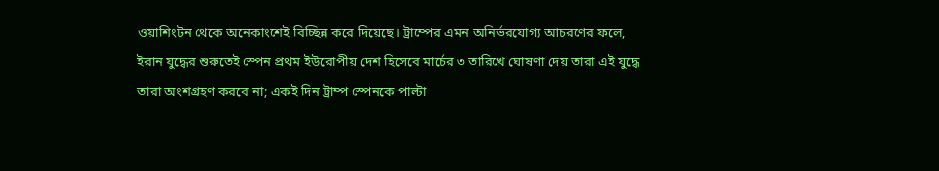ওয়াশিংটন থেকে অনেকাংশেই বিচ্ছিন্ন করে দিয়েছে। ট্রাম্পের এমন অনির্ভরযোগ্য আচরণের ফলে, ইরান যুদ্ধের শুরুতেই স্পেন প্রথম ইউরোপীয় দেশ হিসেবে মার্চের ৩ তারিখে ঘোষণা দেয় তারা এই যুদ্ধে তারা অংশগ্রহণ করবে না; একই দিন ট্রাম্প স্পেনকে পাল্টা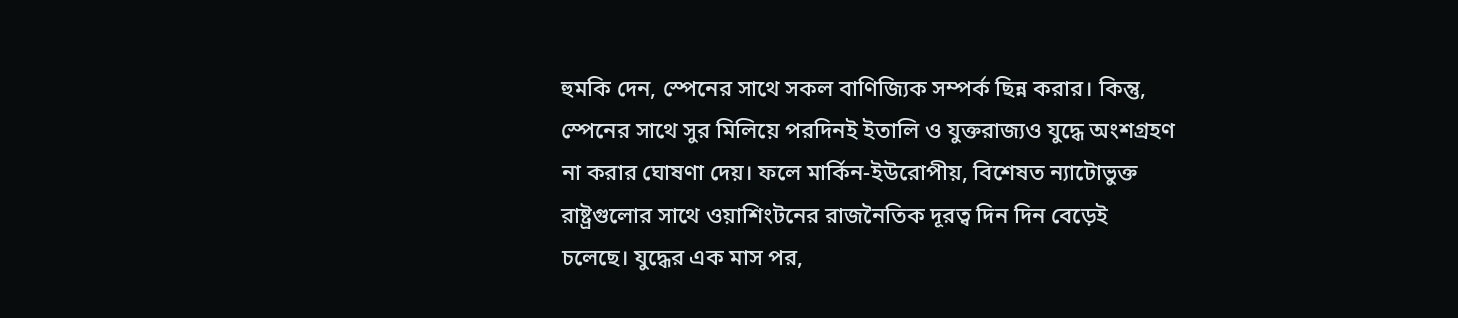হুমকি দেন, স্পেনের সাথে সকল বাণিজ্যিক সম্পর্ক ছিন্ন করার। কিন্তু, স্পেনের সাথে সুর মিলিয়ে পরদিনই ইতালি ও যুক্তরাজ্যও যুদ্ধে অংশগ্রহণ না করার ঘোষণা দেয়। ফলে মার্কিন-ইউরোপীয়, বিশেষত ন্যাটোভুক্ত রাষ্ট্রগুলোর সাথে ওয়াশিংটনের রাজনৈতিক দূরত্ব দিন দিন বেড়েই চলেছে। যুদ্ধের এক মাস পর,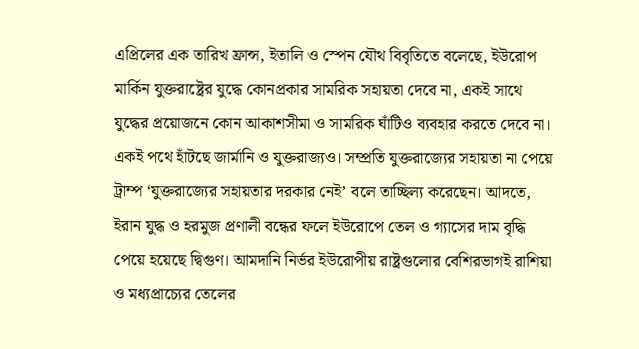এপ্রিলের এক তারিখ ফ্রান্স, ইতালি ও স্পেন যৌথ বিবৃতিতে বলেছে, ইউরোপ মার্কিন যুক্তরাষ্ট্রের যুদ্ধে কোনপ্রকার সামরিক সহায়তা দেবে না, একই সাথে যুদ্ধের প্রয়োজনে কোন আকাশসীমা ও সামরিক ঘাঁটিও ব্যবহার করতে দেবে না। একই পথে হাঁটছে জার্মানি ও যুক্তরাজ্যও। সম্প্রতি যুক্তরাজ্যের সহায়তা না পেয়ে ট্রাম্প ‘যুক্তরাজ্যের সহায়তার দরকার নেই’ বলে তাচ্ছিল্য করেছেন। আদতে, ইরান যুদ্ধ ও হরমুজ প্রণালী বন্ধের ফলে ইউরোপে তেল ও গ্যাসের দাম বৃদ্ধি পেয়ে হয়েছে দ্বিগুণ। আমদানি নির্ভর ইউরোপীয় রাষ্ট্রগুলোর বেশিরভাগই রাশিয়া ও মধ্যপ্রাচ্যের তেলের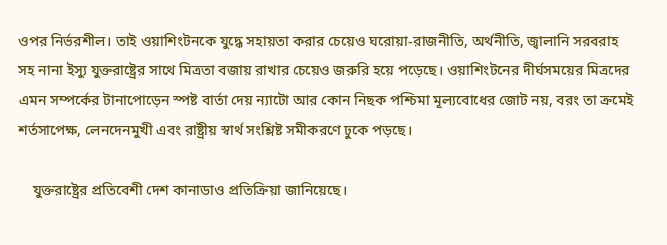ওপর নির্ভরশীল। তাই ওয়াশিংটনকে যুদ্ধে সহায়তা করার চেয়েও ঘরোয়া-রাজনীতি, অর্থনীতি, জ্বালানি সরবরাহ সহ নানা ইস্যু যুক্তরাষ্ট্রের সাথে মিত্রতা বজায় রাখার চেয়েও জরুরি হয়ে পড়েছে। ওয়াশিংটনের দীর্ঘসময়ের মিত্রদের এমন সম্পর্কের টানাপোড়েন স্পষ্ট বার্তা দেয় ন্যাটো আর কোন নিছক পশ্চিমা মূল্যবোধের জোট নয়, বরং তা ক্রমেই শর্তসাপেক্ষ, লেনদেনমুখী এবং রাষ্ট্রীয় স্বার্থ সংশ্লিষ্ট সমীকরণে ঢুকে পড়ছে।

    যুক্তরাষ্ট্রের প্রতিবেশী দেশ কানাডাও প্রতিক্রিয়া জানিয়েছে।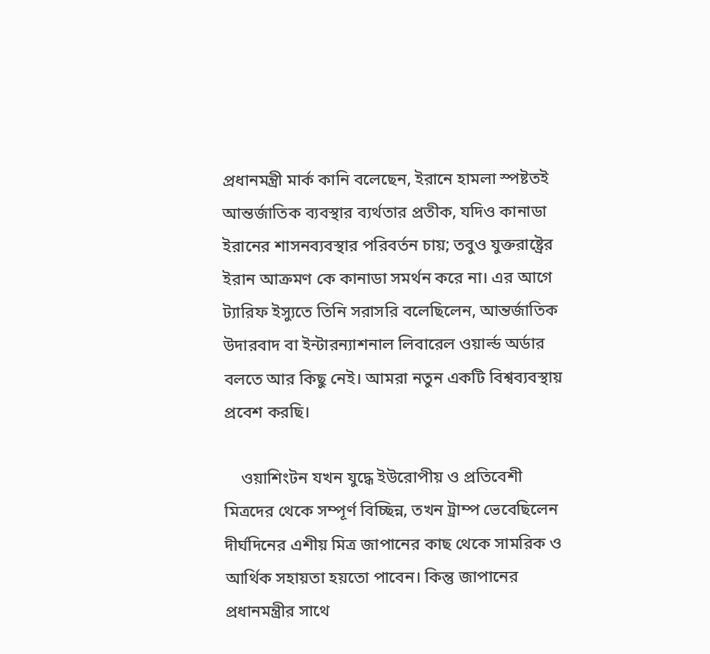প্রধানমন্ত্রী মার্ক কানি বলেছেন, ইরানে হামলা স্পষ্টতই আন্তর্জাতিক ব্যবস্থার ব্যর্থতার প্রতীক, যদিও কানাডা ইরানের শাসনব্যবস্থার পরিবর্তন চায়; তবুও যুক্তরাষ্ট্রের ইরান আক্রমণ কে কানাডা সমর্থন করে না। এর আগে ট্যারিফ ইস্যুতে তিনি সরাসরি বলেছিলেন, আন্তর্জাতিক উদারবাদ বা ইন্টারন্যাশনাল লিবারেল ওয়ার্ল্ড অর্ডার বলতে আর কিছু নেই। আমরা নতুন একটি বিশ্বব্যবস্থায় প্রবেশ করছি।

    ওয়াশিংটন যখন যুদ্ধে ইউরোপীয় ও প্রতিবেশী মিত্রদের থেকে সম্পূর্ণ বিচ্ছিন্ন, তখন ট্রাম্প ভেবেছিলেন দীর্ঘদিনের এশীয় মিত্র জাপানের কাছ থেকে সামরিক ও আর্থিক সহায়তা হয়তো পাবেন। কিন্তু জাপানের প্রধানমন্ত্রীর সাথে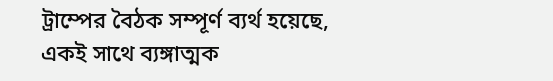ট্রাম্পের বৈঠক সম্পূর্ণ ব্যর্থ হয়েছে, একই সাথে ব্যঙ্গাত্মক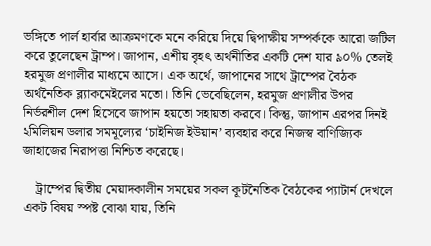ভঙ্গিতে পার্ল হার্বার আক্রমণকে মনে করিয়ে দিয়ে দ্বিপাক্ষীয় সম্পর্ককে আরো জটিল করে তুলেছেন ট্রাম্প। জাপান, এশীয় বৃহৎ অর্থনীতির একটি দেশ যার ৯০% তেলই হরমুজ প্রণালীর মাধ্যমে আসে। এক অর্থে, জাপানের সাথে ট্রাম্পের বৈঠক অর্থনৈতিক ব্ল্যাকমেইলের মতো। তিনি ভেবেছিলেন, হরমুজ প্রণালীর উপর নির্ভরশীল দেশ হিসেবে জাপান হয়তো সহায়তা করবে। কিন্তু, জাপান এরপর দিনই ২মিলিয়ন ডলার সমমূল্যের ‘চাইনিজ ইউয়ান’ ব্যবহার করে নিজস্ব বাণিজ্যিক জাহাজের নিরাপত্তা নিশ্চিত করেছে।

    ট্রাম্পের দ্বিতীয় মেয়াদকালীন সময়ের সকল কূটনৈতিক বৈঠকের প্যাটার্ন দেখলে একট বিষয় স্পষ্ট বোঝা যায়, তিনি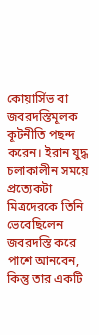কোয়ার্সিভ বা জবরদস্তিমূলক কূটনীতি পছন্দ করেন। ইরান যুদ্ধ চলাকালীন সময়ে প্রত্যেকটা মিত্রদেরকে তিনি ভেবেছিলেন জবরদস্তি করে পাশে আনবেন, কিন্তু তার একটি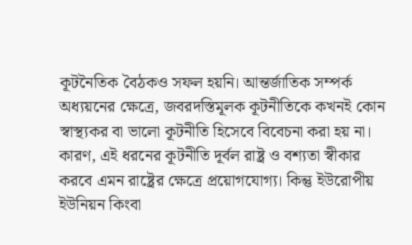কূটনৈতিক বৈঠকও সফল হয়নি। আন্তর্জাতিক সম্পর্ক অধ্যয়নের ক্ষেত্রে, জবরদস্তিমূলক কূটনীতিকে কখনই কোন স্বাস্থ্যকর বা ভালো কূটনীতি হিসেবে বিবেচনা করা হয় না। কারণ, এই ধরনের কূটনীতি দূর্বল রাষ্ট্র ও বশ্যতা স্বীকার করবে এমন রাষ্ট্রের ক্ষেত্রে প্রয়োগযোগ্য। কিন্তু ইউরোপীয় ইউনিয়ন কিংবা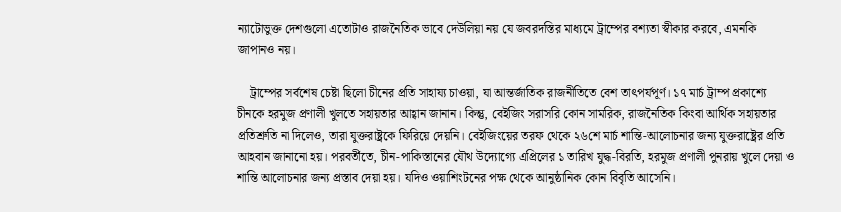ন্যাটোভুক্ত দেশগুলো এতোটাও রাজনৈতিক ভাবে দেউলিয়া নয় যে জবরদস্তির মাধ্যমে ট্রাম্পের বশ্যতা স্বীকার করবে, এমনকি জাপানও নয়।

    ট্রাম্পের সর্বশেষ চেষ্টা ছিলো চীনের প্রতি সাহায্য চাওয়া, যা আন্তর্জাতিক রাজনীতিতে বেশ তাৎপর্যপূর্ণ। ১৭ মার্চ ট্রাম্প প্রকাশ্যে চীনকে হরমুজ প্রণালী খুলতে সহায়তার আহ্বান জানান। কিন্তু, বেইজিং সরাসরি কোন সামরিক, রাজনৈতিক কিংবা আর্থিক সহায়তার প্রতিশ্রুতি না দিলেও, তারা যুক্তরাষ্ট্রকে ফিরিয়ে দেয়নি। বেইজিংয়ের তরফ থেকে ২৬শে মার্চ শান্তি-আলোচনার জন্য যুক্তরাষ্ট্রের প্রতি আহবান জানানো হয়। পরবর্তীতে, চীন-পাকিস্তানের যৌথ উদ্যোগ্যে এপ্রিলের ১ তারিখ যুদ্ধ-বিরতি, হরমুজ প্রণালী পুনরায় খুলে দেয়া ও শান্তি আলোচনার জন্য প্রস্তাব দেয়া হয়। যদিও ওয়াশিংটনের পক্ষ থেকে আনুষ্ঠানিক কোন বিবৃতি আসেনি।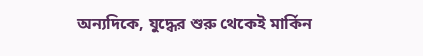অন্যদিকে, যুদ্ধের শুরু থেকেই মার্কিন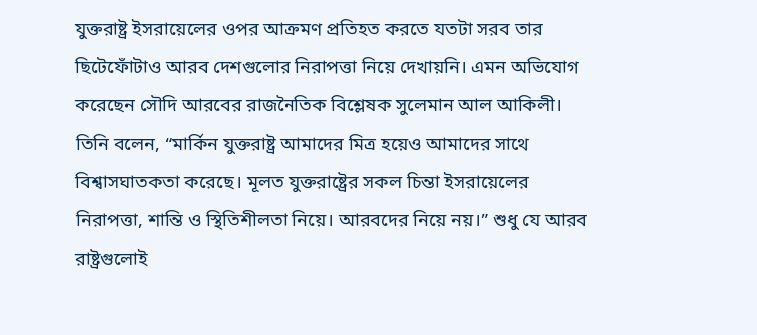যুক্তরাষ্ট্র ইসরায়েলের ওপর আক্রমণ প্রতিহত করতে যতটা সরব তার ছিটেফোঁটাও আরব দেশগুলোর নিরাপত্তা নিয়ে দেখায়নি। এমন অভিযোগ করেছেন সৌদি আরবের রাজনৈতিক বিশ্লেষক সুলেমান আল আকিলী। তিনি বলেন, “মার্কিন যুক্তরাষ্ট্র আমাদের মিত্র হয়েও আমাদের সাথে বিশ্বাসঘাতকতা করেছে। মূলত যুক্তরাষ্ট্রের সকল চিন্তা ইসরায়েলের নিরাপত্তা, শান্তি ও স্থিতিশীলতা নিয়ে। আরবদের নিয়ে নয়।” শুধু যে আরব রাষ্ট্রগুলোই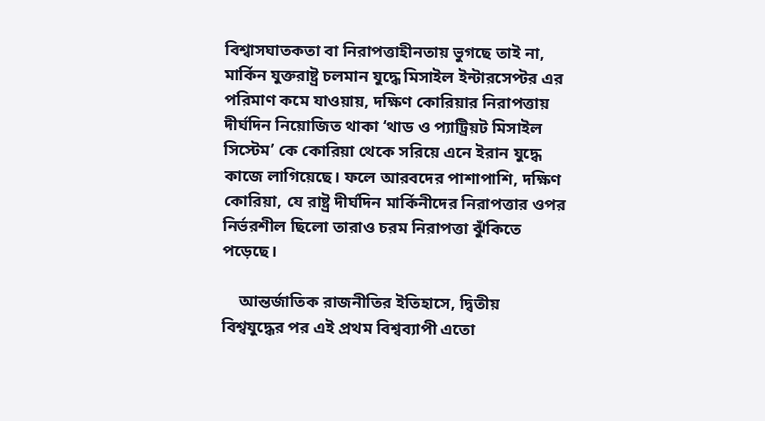বিশ্বাসঘাতকতা বা নিরাপত্তাহীনতায় ভুগছে তাই না, মার্কিন যুক্তরাষ্ট্র চলমান যুদ্ধে মিসাইল ইন্টারসেপ্টর এর পরিমাণ কমে যাওয়ায়, দক্ষিণ কোরিয়ার নিরাপত্তায় দীর্ঘদিন নিয়োজিত থাকা ‘থাড ও প্যাট্রিয়ট মিসাইল সিস্টেম’ কে কোরিয়া থেকে সরিয়ে এনে ইরান যুদ্ধে কাজে লাগিয়েছে। ফলে আরবদের পাশাপাশি, দক্ষিণ কোরিয়া, যে রাষ্ট্র দীর্ঘদিন মার্কিনীদের নিরাপত্তার ওপর নির্ভরশীল ছিলো তারাও চরম নিরাপত্তা ঝুঁকিতে পড়েছে।

    আন্তর্জাতিক রাজনীতির ইতিহাসে, দ্বিতীয় বিশ্বযুদ্ধের পর এই প্রথম বিশ্বব্যাপী এতো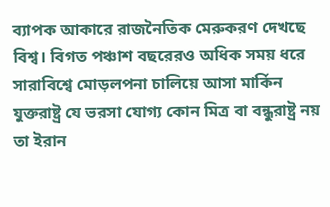ব্যাপক আকারে রাজনৈতিক মেরুকরণ দেখছে বিশ্ব। বিগত পঞ্চাশ বছরেরও অধিক সময় ধরে সারাবিশ্বে মোড়লপনা চালিয়ে আসা মার্কিন যুক্তরাষ্ট্র যে ভরসা যোগ্য কোন মিত্র বা বন্ধুরাষ্ট্র নয় তা ইরান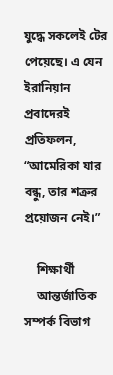যুদ্ধে সকলেই টের পেয়েছে। এ যেন ইরানিয়ান প্রবাদেরই প্রতিফলন, “আমেরিকা যার বন্ধু, তার শত্রুর প্রয়োজন নেই।”

    শিক্ষার্থী
    আন্তর্জাতিক সম্পর্ক বিভাগ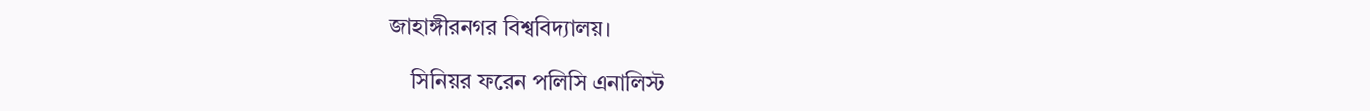জাহাঙ্গীরনগর বিশ্ববিদ্যালয়।

    সিনিয়র ফরেন পলিসি এনালিস্ট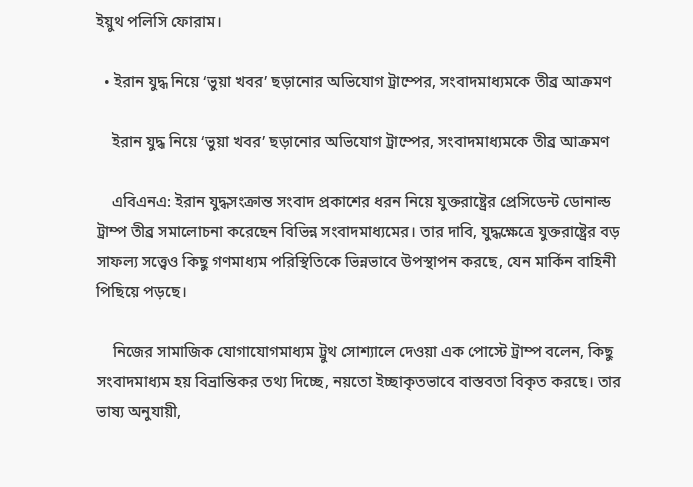ইয়ুথ পলিসি ফোরাম।

  • ইরান যুদ্ধ নিয়ে ‘ভুয়া খবর’ ছড়ানোর অভিযোগ ট্রাম্পের, সংবাদমাধ্যমকে তীব্র আক্রমণ

    ইরান যুদ্ধ নিয়ে ‘ভুয়া খবর’ ছড়ানোর অভিযোগ ট্রাম্পের, সংবাদমাধ্যমকে তীব্র আক্রমণ

    এবিএনএ: ইরান যুদ্ধসংক্রান্ত সংবাদ প্রকাশের ধরন নিয়ে যুক্তরাষ্ট্রের প্রেসিডেন্ট ডোনাল্ড ট্রাম্প তীব্র সমালোচনা করেছেন বিভিন্ন সংবাদমাধ্যমের। তার দাবি, যুদ্ধক্ষেত্রে যুক্তরাষ্ট্রের বড় সাফল্য সত্ত্বেও কিছু গণমাধ্যম পরিস্থিতিকে ভিন্নভাবে উপস্থাপন করছে, যেন মার্কিন বাহিনী পিছিয়ে পড়ছে।

    নিজের সামাজিক যোগাযোগমাধ্যম ট্রুথ সোশ্যালে দেওয়া এক পোস্টে ট্রাম্প বলেন, কিছু সংবাদমাধ্যম হয় বিভ্রান্তিকর তথ্য দিচ্ছে, নয়তো ইচ্ছাকৃতভাবে বাস্তবতা বিকৃত করছে। তার ভাষ্য অনুযায়ী,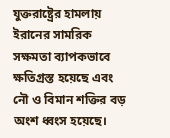যুক্তরাষ্ট্রের হামলায় ইরানের সামরিক সক্ষমতা ব্যাপকভাবে ক্ষতিগ্রস্ত হয়েছে এবং নৌ ও বিমান শক্তির বড় অংশ ধ্বংস হয়েছে।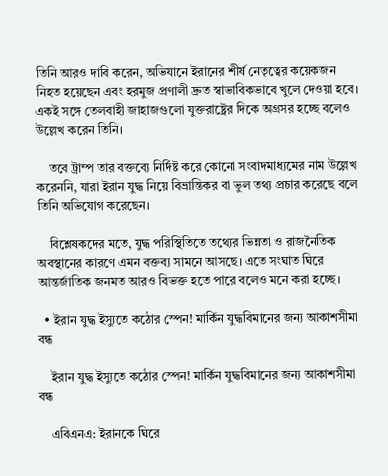তিনি আরও দাবি করেন, অভিযানে ইরানের শীর্ষ নেতৃত্বের কয়েকজন নিহত হয়েছেন এবং হরমুজ প্রণালী দ্রুত স্বাভাবিকভাবে খুলে দেওয়া হবে। একই সঙ্গে তেলবাহী জাহাজগুলো যুক্তরাষ্ট্রের দিকে অগ্রসর হচ্ছে বলেও উল্লেখ করেন তিনি।

    তবে ট্রাম্প তার বক্তব্যে নির্দিষ্ট করে কোনো সংবাদমাধ্যমের নাম উল্লেখ করেননি, যারা ইরান যুদ্ধ নিয়ে বিভ্রান্তিকর বা ভুল তথ্য প্রচার করেছে বলে তিনি অভিযোগ করেছেন।

    বিশ্লেষকদের মতে, যুদ্ধ পরিস্থিতিতে তথ্যের ভিন্নতা ও রাজনৈতিক অবস্থানের কারণে এমন বক্তব্য সামনে আসছে। এতে সংঘাত ঘিরে আন্তর্জাতিক জনমত আরও বিভক্ত হতে পারে বলেও মনে করা হচ্ছে।

  • ইরান যুদ্ধ ইস্যুতে কঠোর স্পেন! মার্কিন যুদ্ধবিমানের জন্য আকাশসীমা বন্ধ

    ইরান যুদ্ধ ইস্যুতে কঠোর স্পেন! মার্কিন যুদ্ধবিমানের জন্য আকাশসীমা বন্ধ

    এবিএনএ: ইরানকে ঘিরে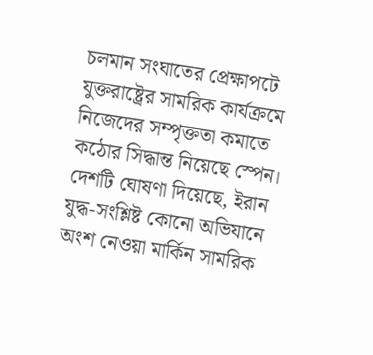চলমান সংঘাতের প্রেক্ষাপটে যুক্তরাষ্ট্রের সামরিক কার্যক্রমে নিজেদের সম্পৃক্ততা কমাতে কঠোর সিদ্ধান্ত নিয়েছে স্পেন। দেশটি ঘোষণা দিয়েছে, ইরান যুদ্ধ-সংশ্লিষ্ট কোনো অভিযানে অংশ নেওয়া মার্কিন সামরিক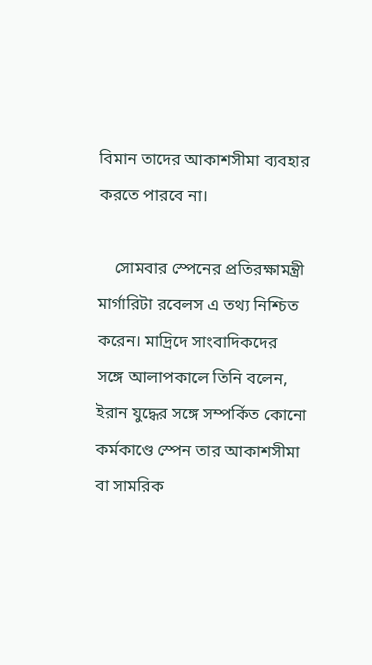বিমান তাদের আকাশসীমা ব্যবহার করতে পারবে না।

    সোমবার স্পেনের প্রতিরক্ষামন্ত্রী মার্গারিটা রবেলস এ তথ্য নিশ্চিত করেন। মাদ্রিদে সাংবাদিকদের সঙ্গে আলাপকালে তিনি বলেন, ইরান যুদ্ধের সঙ্গে সম্পর্কিত কোনো কর্মকাণ্ডে স্পেন তার আকাশসীমা বা সামরিক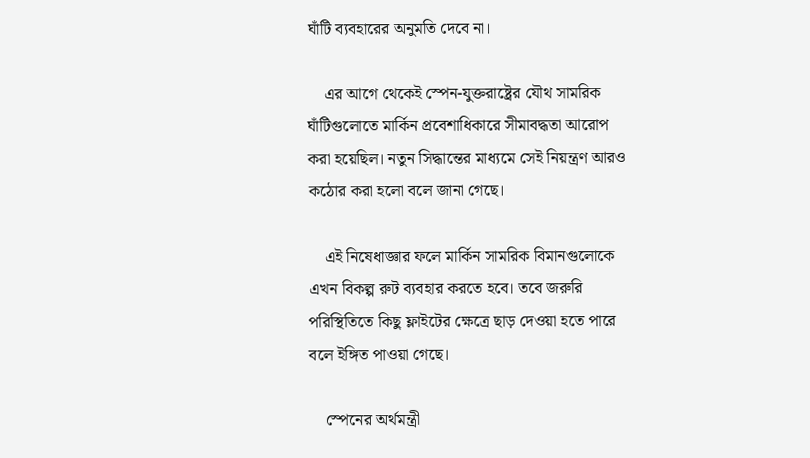ঘাঁটি ব্যবহারের অনুমতি দেবে না।

    এর আগে থেকেই স্পেন-যুক্তরাষ্ট্রের যৌথ সামরিক ঘাঁটিগুলোতে মার্কিন প্রবেশাধিকারে সীমাবদ্ধতা আরোপ করা হয়েছিল। নতুন সিদ্ধান্তের মাধ্যমে সেই নিয়ন্ত্রণ আরও কঠোর করা হলো বলে জানা গেছে।

    এই নিষেধাজ্ঞার ফলে মার্কিন সামরিক বিমানগুলোকে এখন বিকল্প রুট ব্যবহার করতে হবে। তবে জরুরি পরিস্থিতিতে কিছু ফ্লাইটের ক্ষেত্রে ছাড় দেওয়া হতে পারে বলে ইঙ্গিত পাওয়া গেছে।

    স্পেনের অর্থমন্ত্রী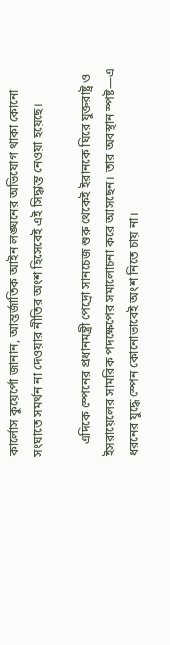কার্লোস কুয়ের্পো জানান, আন্তর্জাতিক আইন লঙ্ঘনের অভিযোগ থাকা কোনো সংঘাতে সমর্থন না দেওয়ার নীতির অংশ হিসেবেই এই সিদ্ধান্ত নেওয়া হয়েছে।

    এদিকে স্পেনের প্রধানমন্ত্রী পেদ্রো সানচেজ শুরু থেকেই ইরানকে ঘিরে যুক্তরাষ্ট্র ও ইসরায়েলের সামরিক পদক্ষেপের সমালোচনা করে আসছেন। তার অবস্থান স্পষ্ট—এ ধরনের যুদ্ধে স্পেন কোনোভাবেই অংশ নিতে চায় না।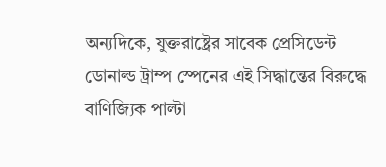অন্যদিকে, যুক্তরাষ্ট্রের সাবেক প্রেসিডেন্ট ডোনাল্ড ট্রাম্প স্পেনের এই সিদ্ধান্তের বিরুদ্ধে বাণিজ্যিক পাল্টা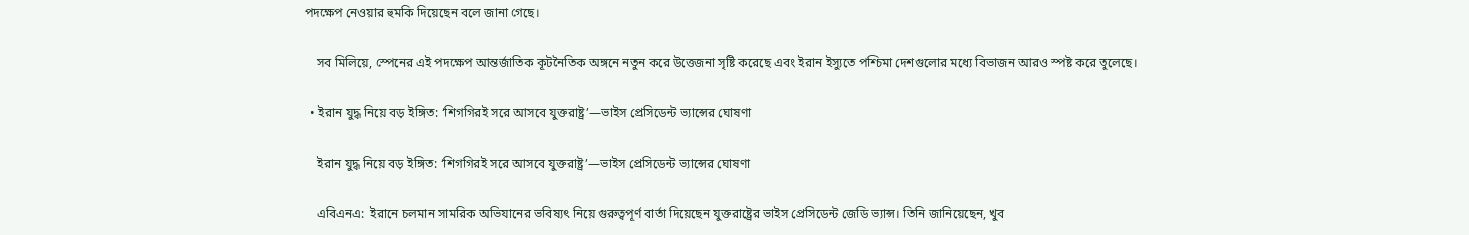পদক্ষেপ নেওয়ার হুমকি দিয়েছেন বলে জানা গেছে।

    সব মিলিয়ে, স্পেনের এই পদক্ষেপ আন্তর্জাতিক কূটনৈতিক অঙ্গনে নতুন করে উত্তেজনা সৃষ্টি করেছে এবং ইরান ইস্যুতে পশ্চিমা দেশগুলোর মধ্যে বিভাজন আরও স্পষ্ট করে তুলেছে।

  • ইরান যুদ্ধ নিয়ে বড় ইঙ্গিত: ‘শিগগিরই সরে আসবে যুক্তরাষ্ট্র’—ভাইস প্রেসিডেন্ট ভ্যান্সের ঘোষণা

    ইরান যুদ্ধ নিয়ে বড় ইঙ্গিত: ‘শিগগিরই সরে আসবে যুক্তরাষ্ট্র’—ভাইস প্রেসিডেন্ট ভ্যান্সের ঘোষণা

    এবিএনএ:  ইরানে চলমান সামরিক অভিযানের ভবিষ্যৎ নিয়ে গুরুত্বপূর্ণ বার্তা দিয়েছেন যুক্তরাষ্ট্রের ভাইস প্রেসিডেন্ট জেডি ভ্যান্স। তিনি জানিয়েছেন, খুব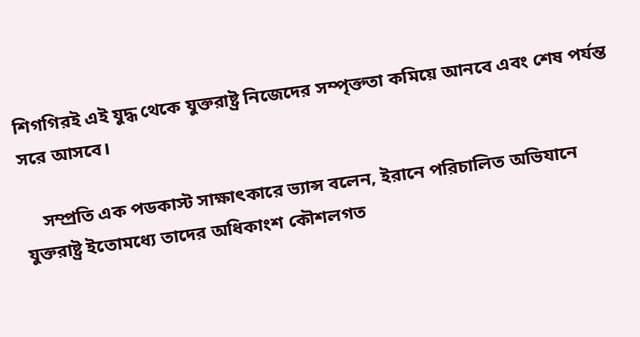শিগগিরই এই যুদ্ধ থেকে যুক্তরাষ্ট্র নিজেদের সম্পৃক্ততা কমিয়ে আনবে এবং শেষ পর্যন্ত সরে আসবে।

    সম্প্রতি এক পডকাস্ট সাক্ষাৎকারে ভ্যান্স বলেন, ইরানে পরিচালিত অভিযানে যুক্তরাষ্ট্র ইতোমধ্যে তাদের অধিকাংশ কৌশলগত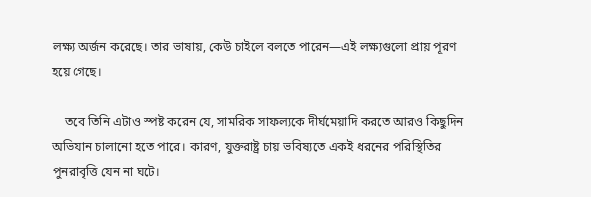লক্ষ্য অর্জন করেছে। তার ভাষায়, কেউ চাইলে বলতে পারেন—এই লক্ষ্যগুলো প্রায় পূরণ হয়ে গেছে।

    তবে তিনি এটাও স্পষ্ট করেন যে, সামরিক সাফল্যকে দীর্ঘমেয়াদি করতে আরও কিছুদিন অভিযান চালানো হতে পারে। কারণ, যুক্তরাষ্ট্র চায় ভবিষ্যতে একই ধরনের পরিস্থিতির পুনরাবৃত্তি যেন না ঘটে।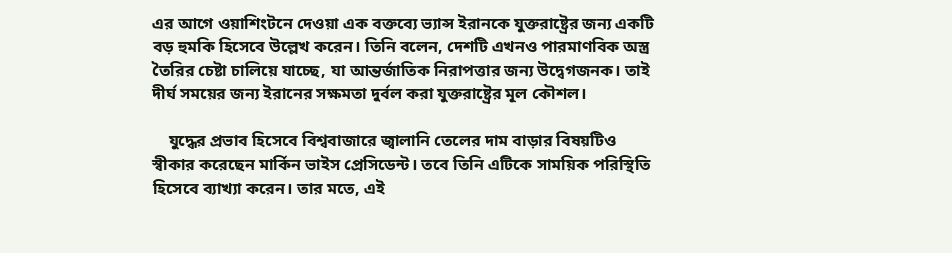এর আগে ওয়াশিংটনে দেওয়া এক বক্তব্যে ভ্যান্স ইরানকে যুক্তরাষ্ট্রের জন্য একটি বড় হুমকি হিসেবে উল্লেখ করেন। তিনি বলেন, দেশটি এখনও পারমাণবিক অস্ত্র তৈরির চেষ্টা চালিয়ে যাচ্ছে, যা আন্তর্জাতিক নিরাপত্তার জন্য উদ্বেগজনক। তাই দীর্ঘ সময়ের জন্য ইরানের সক্ষমতা দুর্বল করা যুক্তরাষ্ট্রের মূল কৌশল।

    যুদ্ধের প্রভাব হিসেবে বিশ্ববাজারে জ্বালানি তেলের দাম বাড়ার বিষয়টিও স্বীকার করেছেন মার্কিন ভাইস প্রেসিডেন্ট। তবে তিনি এটিকে সাময়িক পরিস্থিতি হিসেবে ব্যাখ্যা করেন। তার মতে, এই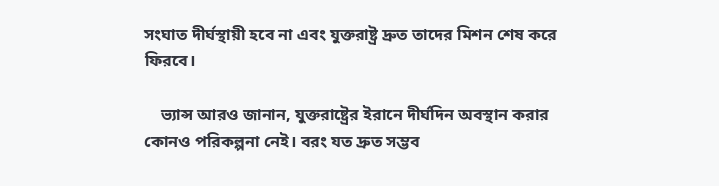সংঘাত দীর্ঘস্থায়ী হবে না এবং যুক্তরাষ্ট্র দ্রুত তাদের মিশন শেষ করে ফিরবে।

    ভ্যান্স আরও জানান, যুক্তরাষ্ট্রের ইরানে দীর্ঘদিন অবস্থান করার কোনও পরিকল্পনা নেই। বরং যত দ্রুত সম্ভব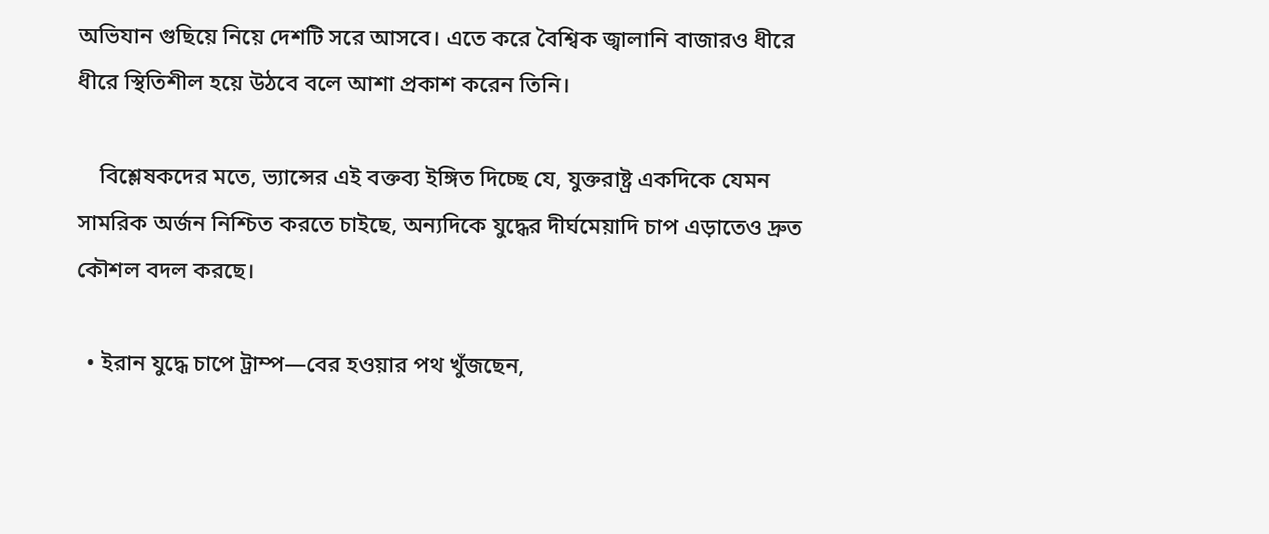অভিযান গুছিয়ে নিয়ে দেশটি সরে আসবে। এতে করে বৈশ্বিক জ্বালানি বাজারও ধীরে ধীরে স্থিতিশীল হয়ে উঠবে বলে আশা প্রকাশ করেন তিনি।

    বিশ্লেষকদের মতে, ভ্যান্সের এই বক্তব্য ইঙ্গিত দিচ্ছে যে, যুক্তরাষ্ট্র একদিকে যেমন সামরিক অর্জন নিশ্চিত করতে চাইছে, অন্যদিকে যুদ্ধের দীর্ঘমেয়াদি চাপ এড়াতেও দ্রুত কৌশল বদল করছে।

  • ইরান যুদ্ধে চাপে ট্রাম্প—বের হওয়ার পথ খুঁজছেন,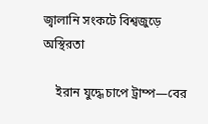জ্বালানি সংকটে বিশ্বজুড়ে অস্থিরতা

    ইরান যুদ্ধে চাপে ট্রাম্প—বের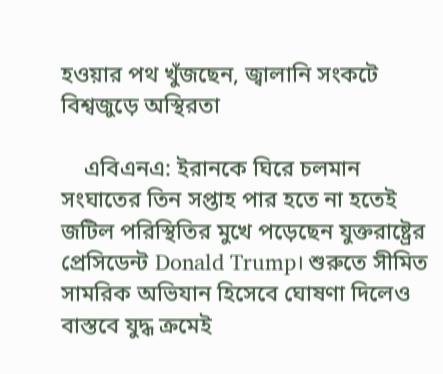হওয়ার পথ খুঁজছেন, জ্বালানি সংকটে বিশ্বজুড়ে অস্থিরতা

    এবিএনএ: ইরানকে ঘিরে চলমান সংঘাতের তিন সপ্তাহ পার হতে না হতেই জটিল পরিস্থিতির মুখে পড়েছেন যুক্তরাষ্ট্রের প্রেসিডেন্ট Donald Trump। শুরুতে সীমিত সামরিক অভিযান হিসেবে ঘোষণা দিলেও বাস্তবে যুদ্ধ ক্রমেই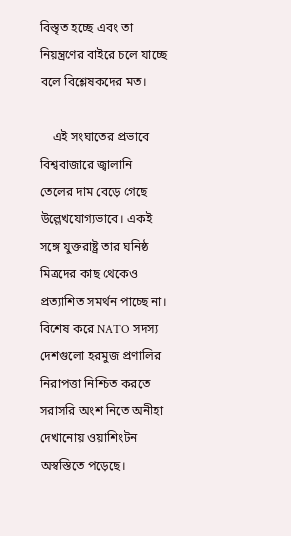বিস্তৃত হচ্ছে এবং তা নিয়ন্ত্রণের বাইরে চলে যাচ্ছে বলে বিশ্লেষকদের মত।

    এই সংঘাতের প্রভাবে বিশ্ববাজারে জ্বালানি তেলের দাম বেড়ে গেছে উল্লেখযোগ্যভাবে। একই সঙ্গে যুক্তরাষ্ট্র তার ঘনিষ্ঠ মিত্রদের কাছ থেকেও প্রত্যাশিত সমর্থন পাচ্ছে না। বিশেষ করে NATO সদস্য দেশগুলো হরমুজ প্রণালির নিরাপত্তা নিশ্চিত করতে সরাসরি অংশ নিতে অনীহা দেখানোয় ওয়াশিংটন অস্বস্তিতে পড়েছে।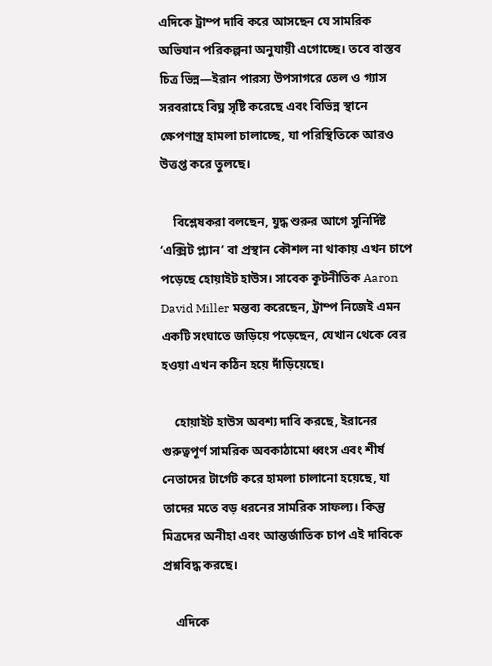এদিকে ট্রাম্প দাবি করে আসছেন যে সামরিক অভিযান পরিকল্পনা অনুযায়ী এগোচ্ছে। তবে বাস্তব চিত্র ভিন্ন—ইরান পারস্য উপসাগরে তেল ও গ্যাস সরবরাহে বিঘ্ন সৃষ্টি করেছে এবং বিভিন্ন স্থানে ক্ষেপণাস্ত্র হামলা চালাচ্ছে, যা পরিস্থিতিকে আরও উত্তপ্ত করে তুলছে।

    বিশ্লেষকরা বলছেন, যুদ্ধ শুরুর আগে সুনির্দিষ্ট ‘এক্সিট প্ল্যান’ বা প্রস্থান কৌশল না থাকায় এখন চাপে পড়েছে হোয়াইট হাউস। সাবেক কূটনীতিক Aaron David Miller মন্তব্য করেছেন, ট্রাম্প নিজেই এমন একটি সংঘাতে জড়িয়ে পড়েছেন, যেখান থেকে বের হওয়া এখন কঠিন হয়ে দাঁড়িয়েছে।

    হোয়াইট হাউস অবশ্য দাবি করছে, ইরানের গুরুত্বপূর্ণ সামরিক অবকাঠামো ধ্বংস এবং শীর্ষ নেতাদের টার্গেট করে হামলা চালানো হয়েছে, যা তাদের মতে বড় ধরনের সামরিক সাফল্য। কিন্তু মিত্রদের অনীহা এবং আন্তর্জাতিক চাপ এই দাবিকে প্রশ্নবিদ্ধ করছে।

    এদিকে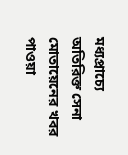মধ্যপ্রাচ্যে অতিরিক্ত সেনা মোতায়েনের খবর পাওয়া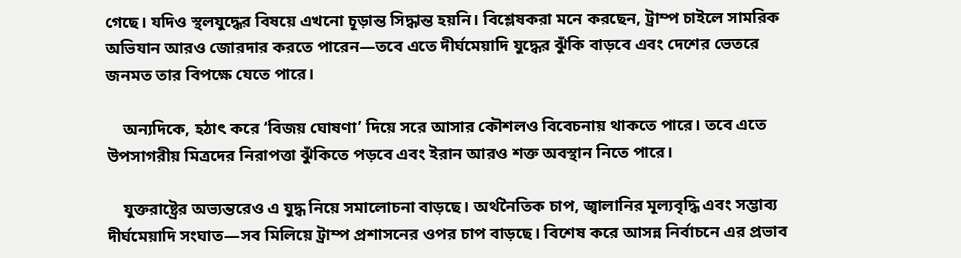গেছে। যদিও স্থলযুদ্ধের বিষয়ে এখনো চূড়ান্ত সিদ্ধান্ত হয়নি। বিশ্লেষকরা মনে করছেন, ট্রাম্প চাইলে সামরিক অভিযান আরও জোরদার করতে পারেন—তবে এতে দীর্ঘমেয়াদি যুদ্ধের ঝুঁকি বাড়বে এবং দেশের ভেতরে জনমত তার বিপক্ষে যেতে পারে।

    অন্যদিকে, হঠাৎ করে ‘বিজয় ঘোষণা’ দিয়ে সরে আসার কৌশলও বিবেচনায় থাকতে পারে। তবে এতে উপসাগরীয় মিত্রদের নিরাপত্তা ঝুঁকিতে পড়বে এবং ইরান আরও শক্ত অবস্থান নিতে পারে।

    যুক্তরাষ্ট্রের অভ্যন্তরেও এ যুদ্ধ নিয়ে সমালোচনা বাড়ছে। অর্থনৈতিক চাপ, জ্বালানির মূল্যবৃদ্ধি এবং সম্ভাব্য দীর্ঘমেয়াদি সংঘাত—সব মিলিয়ে ট্রাম্প প্রশাসনের ওপর চাপ বাড়ছে। বিশেষ করে আসন্ন নির্বাচনে এর প্রভাব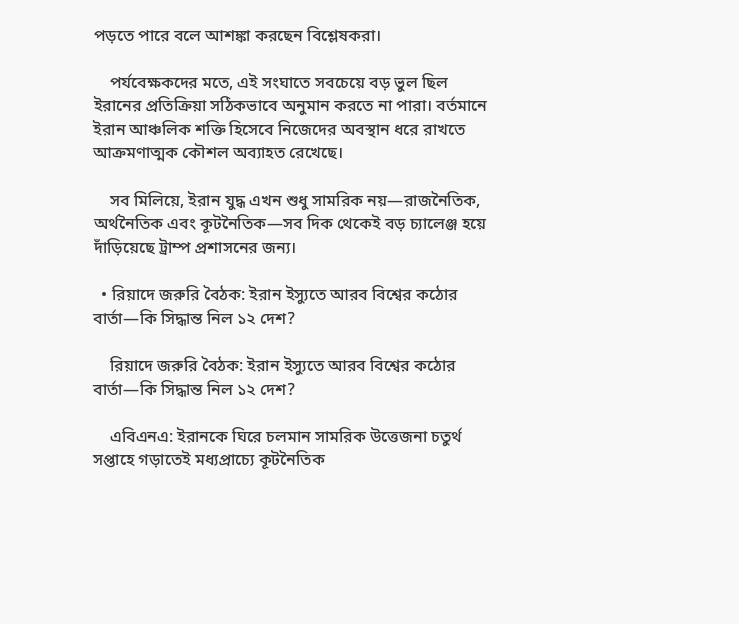পড়তে পারে বলে আশঙ্কা করছেন বিশ্লেষকরা।

    পর্যবেক্ষকদের মতে, এই সংঘাতে সবচেয়ে বড় ভুল ছিল ইরানের প্রতিক্রিয়া সঠিকভাবে অনুমান করতে না পারা। বর্তমানে ইরান আঞ্চলিক শক্তি হিসেবে নিজেদের অবস্থান ধরে রাখতে আক্রমণাত্মক কৌশল অব্যাহত রেখেছে।

    সব মিলিয়ে, ইরান যুদ্ধ এখন শুধু সামরিক নয়—রাজনৈতিক, অর্থনৈতিক এবং কূটনৈতিক—সব দিক থেকেই বড় চ্যালেঞ্জ হয়ে দাঁড়িয়েছে ট্রাম্প প্রশাসনের জন্য।

  • রিয়াদে জরুরি বৈঠক: ইরান ইস্যুতে আরব বিশ্বের কঠোর বার্তা—কি সিদ্ধান্ত নিল ১২ দেশ?

    রিয়াদে জরুরি বৈঠক: ইরান ইস্যুতে আরব বিশ্বের কঠোর বার্তা—কি সিদ্ধান্ত নিল ১২ দেশ?

    এবিএনএ: ইরানকে ঘিরে চলমান সামরিক উত্তেজনা চতুর্থ সপ্তাহে গড়াতেই মধ্যপ্রাচ্যে কূটনৈতিক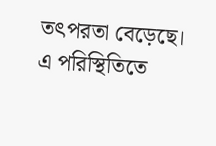তৎপরতা বেড়েছে। এ পরিস্থিতিতে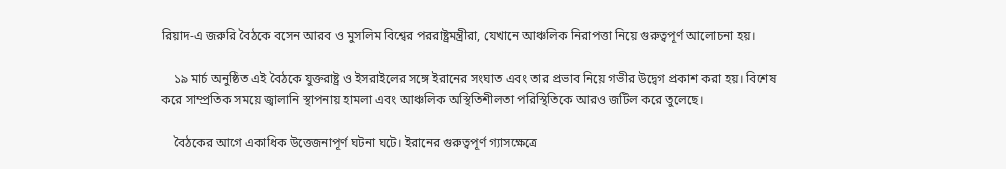রিয়াদ-এ জরুরি বৈঠকে বসেন আরব ও মুসলিম বিশ্বের পররাষ্ট্রমন্ত্রীরা, যেখানে আঞ্চলিক নিরাপত্তা নিয়ে গুরুত্বপূর্ণ আলোচনা হয়।

    ১৯ মার্চ অনুষ্ঠিত এই বৈঠকে যুক্তরাষ্ট্র ও ইসরাইলের সঙ্গে ইরানের সংঘাত এবং তার প্রভাব নিয়ে গভীর উদ্বেগ প্রকাশ করা হয়। বিশেষ করে সাম্প্রতিক সময়ে জ্বালানি স্থাপনায় হামলা এবং আঞ্চলিক অস্থিতিশীলতা পরিস্থিতিকে আরও জটিল করে তুলেছে।

    বৈঠকের আগে একাধিক উত্তেজনাপূর্ণ ঘটনা ঘটে। ইরানের গুরুত্বপূর্ণ গ্যাসক্ষেত্রে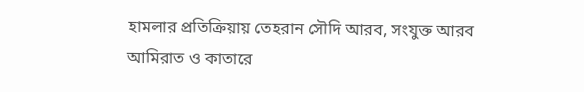হামলার প্রতিক্রিয়ায় তেহরান সৌদি আরব, সংযুক্ত আরব আমিরাত ও কাতারে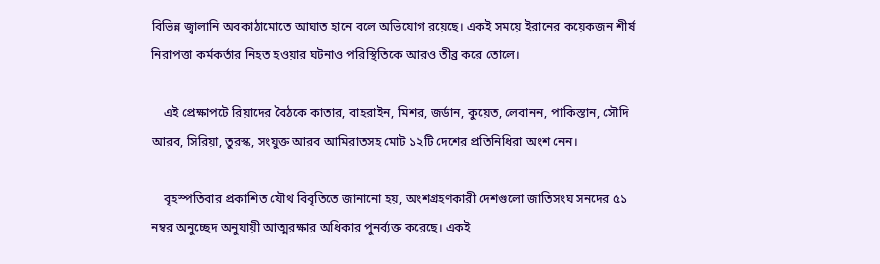বিভিন্ন জ্বালানি অবকাঠামোতে আঘাত হানে বলে অভিযোগ রয়েছে। একই সময়ে ইরানের কয়েকজন শীর্ষ নিরাপত্তা কর্মকর্তার নিহত হওয়ার ঘটনাও পরিস্থিতিকে আরও তীব্র করে তোলে।

    এই প্রেক্ষাপটে রিয়াদের বৈঠকে কাতার, বাহরাইন, মিশর, জর্ডান, কুয়েত, লেবানন, পাকিস্তান, সৌদি আরব, সিরিয়া, তুরস্ক, সংযুক্ত আরব আমিরাতসহ মোট ১২টি দেশের প্রতিনিধিরা অংশ নেন।

    বৃহস্পতিবার প্রকাশিত যৌথ বিবৃতিতে জানানো হয়, অংশগ্রহণকারী দেশগুলো জাতিসংঘ সনদের ৫১ নম্বর অনুচ্ছেদ অনুযায়ী আত্মরক্ষার অধিকার পুনর্ব্যক্ত করেছে। একই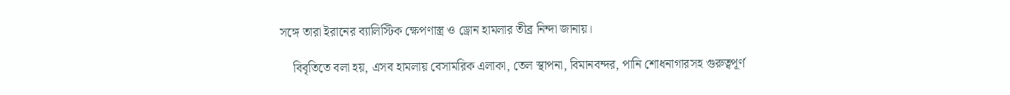সঙ্গে তারা ইরানের ব্যালিস্টিক ক্ষেপণাস্ত্র ও ড্রোন হামলার তীব্র নিন্দা জানায়।

    বিবৃতিতে বলা হয়, এসব হামলায় বেসামরিক এলাকা, তেল স্থাপনা, বিমানবন্দর, পানি শোধনাগারসহ গুরুত্বপূর্ণ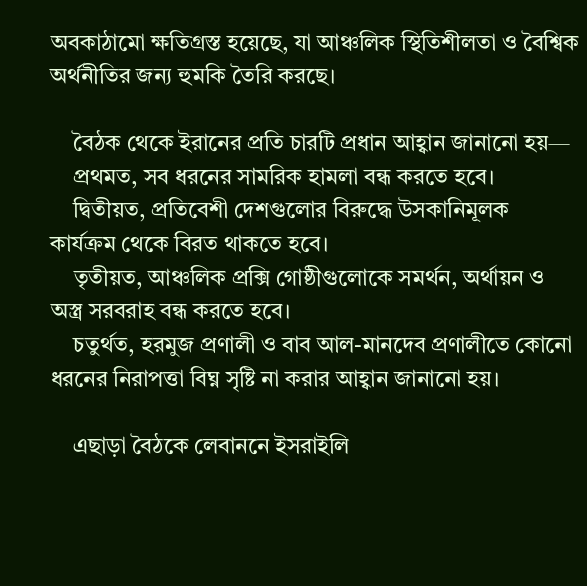অবকাঠামো ক্ষতিগ্রস্ত হয়েছে, যা আঞ্চলিক স্থিতিশীলতা ও বৈশ্বিক অর্থনীতির জন্য হুমকি তৈরি করছে।

    বৈঠক থেকে ইরানের প্রতি চারটি প্রধান আহ্বান জানানো হয়—
    প্রথমত, সব ধরনের সামরিক হামলা বন্ধ করতে হবে।
    দ্বিতীয়ত, প্রতিবেশী দেশগুলোর বিরুদ্ধে উসকানিমূলক কার্যক্রম থেকে বিরত থাকতে হবে।
    তৃতীয়ত, আঞ্চলিক প্রক্সি গোষ্ঠীগুলোকে সমর্থন, অর্থায়ন ও অস্ত্র সরবরাহ বন্ধ করতে হবে।
    চতুর্থত, হরমুজ প্রণালী ও বাব আল-মানদেব প্রণালীতে কোনো ধরনের নিরাপত্তা বিঘ্ন সৃষ্টি না করার আহ্বান জানানো হয়।

    এছাড়া বৈঠকে লেবাননে ইসরাইলি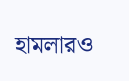হামলারও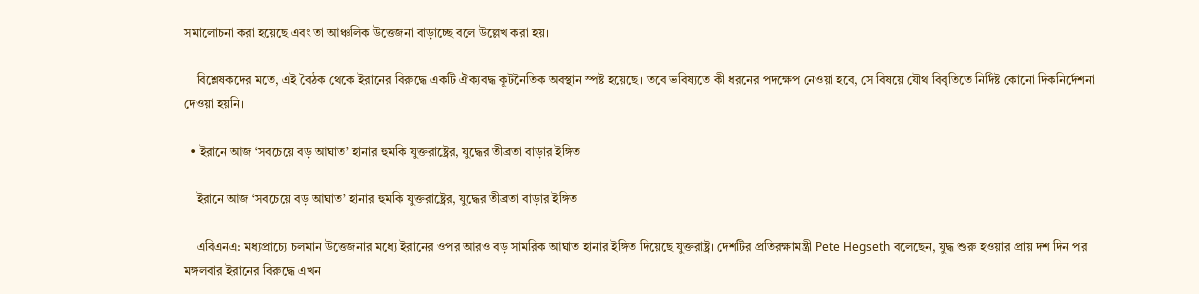সমালোচনা করা হয়েছে এবং তা আঞ্চলিক উত্তেজনা বাড়াচ্ছে বলে উল্লেখ করা হয়।

    বিশ্লেষকদের মতে, এই বৈঠক থেকে ইরানের বিরুদ্ধে একটি ঐক্যবদ্ধ কূটনৈতিক অবস্থান স্পষ্ট হয়েছে। তবে ভবিষ্যতে কী ধরনের পদক্ষেপ নেওয়া হবে, সে বিষয়ে যৌথ বিবৃতিতে নির্দিষ্ট কোনো দিকনির্দেশনা দেওয়া হয়নি।

  • ইরানে আজ ‘সবচেয়ে বড় আঘাত’ হানার হুমকি যুক্তরাষ্ট্রের, যুদ্ধের তীব্রতা বাড়ার ইঙ্গিত

    ইরানে আজ ‘সবচেয়ে বড় আঘাত’ হানার হুমকি যুক্তরাষ্ট্রের, যুদ্ধের তীব্রতা বাড়ার ইঙ্গিত

    এবিএনএ: মধ্যপ্রাচ্যে চলমান উত্তেজনার মধ্যে ইরানের ওপর আরও বড় সামরিক আঘাত হানার ইঙ্গিত দিয়েছে যুক্তরাষ্ট্র। দেশটির প্রতিরক্ষামন্ত্রী Pete Hegseth বলেছেন, যুদ্ধ শুরু হওয়ার প্রায় দশ দিন পর মঙ্গলবার ইরানের বিরুদ্ধে এখন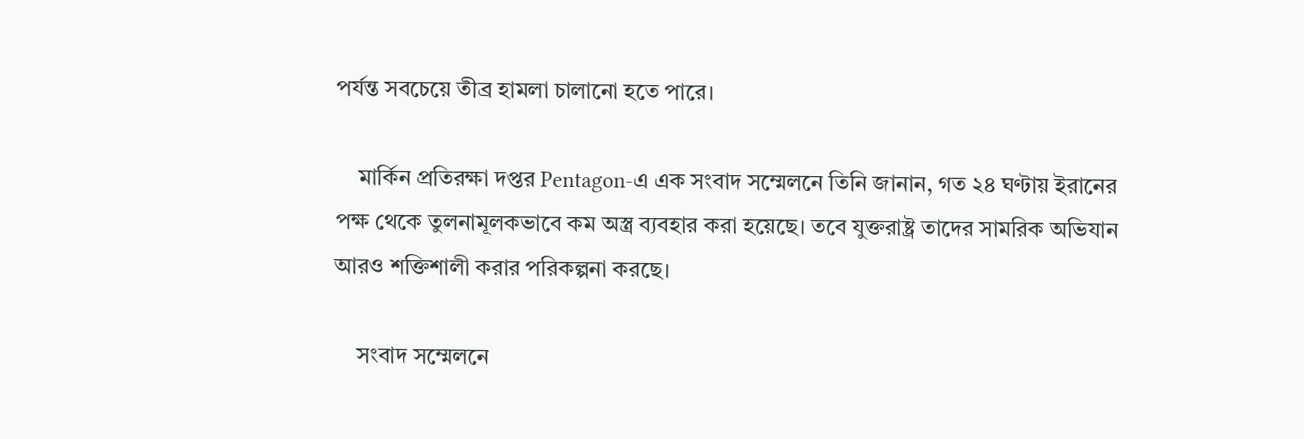পর্যন্ত সবচেয়ে তীব্র হামলা চালানো হতে পারে।

    মার্কিন প্রতিরক্ষা দপ্তর Pentagon-এ এক সংবাদ সম্মেলনে তিনি জানান, গত ২৪ ঘণ্টায় ইরানের পক্ষ থেকে তুলনামূলকভাবে কম অস্ত্র ব্যবহার করা হয়েছে। তবে যুক্তরাষ্ট্র তাদের সামরিক অভিযান আরও শক্তিশালী করার পরিকল্পনা করছে।

    সংবাদ সম্মেলনে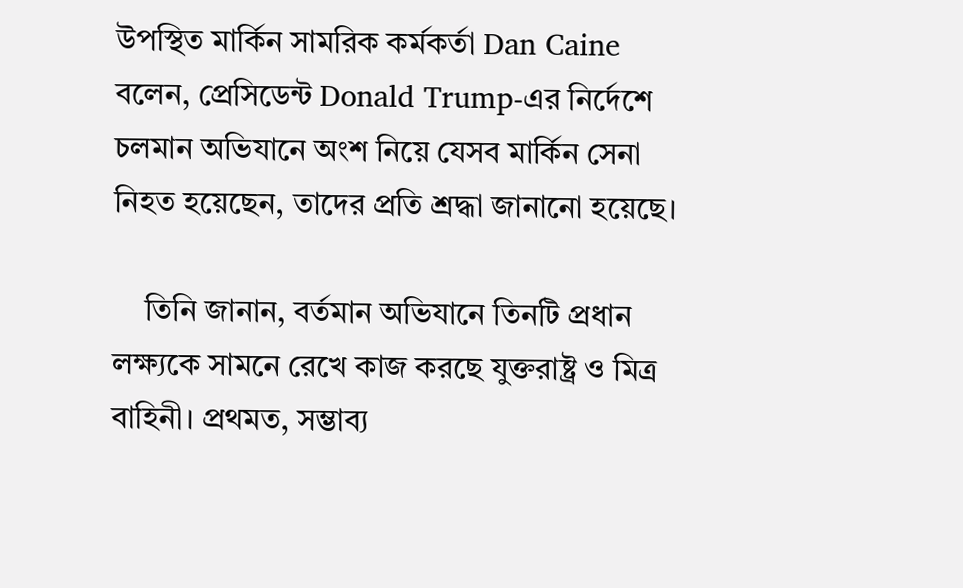উপস্থিত মার্কিন সামরিক কর্মকর্তা Dan Caine বলেন, প্রেসিডেন্ট Donald Trump-এর নির্দেশে চলমান অভিযানে অংশ নিয়ে যেসব মার্কিন সেনা নিহত হয়েছেন, তাদের প্রতি শ্রদ্ধা জানানো হয়েছে।

    তিনি জানান, বর্তমান অভিযানে তিনটি প্রধান লক্ষ্যকে সামনে রেখে কাজ করছে যুক্তরাষ্ট্র ও মিত্র বাহিনী। প্রথমত, সম্ভাব্য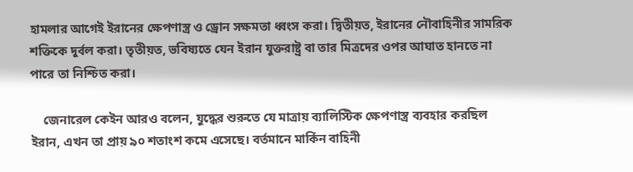হামলার আগেই ইরানের ক্ষেপণাস্ত্র ও ড্রোন সক্ষমতা ধ্বংস করা। দ্বিতীয়ত, ইরানের নৌবাহিনীর সামরিক শক্তিকে দুর্বল করা। তৃতীয়ত, ভবিষ্যতে যেন ইরান যুক্তরাষ্ট্র বা তার মিত্রদের ওপর আঘাত হানতে না পারে তা নিশ্চিত করা।

    জেনারেল কেইন আরও বলেন, যুদ্ধের শুরুতে যে মাত্রায় ব্যালিস্টিক ক্ষেপণাস্ত্র ব্যবহার করছিল ইরান, এখন তা প্রায় ৯০ শতাংশ কমে এসেছে। বর্তমানে মার্কিন বাহিনী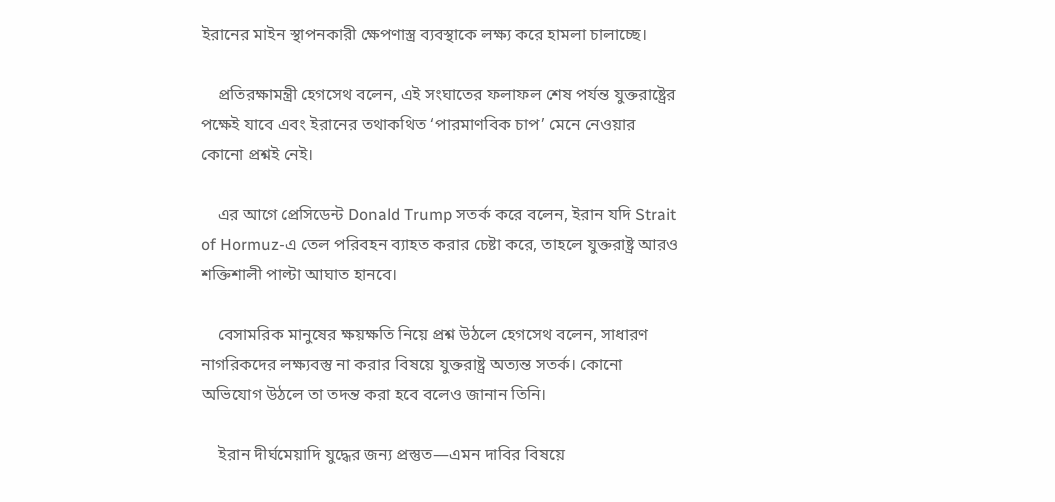ইরানের মাইন স্থাপনকারী ক্ষেপণাস্ত্র ব্যবস্থাকে লক্ষ্য করে হামলা চালাচ্ছে।

    প্রতিরক্ষামন্ত্রী হেগসেথ বলেন, এই সংঘাতের ফলাফল শেষ পর্যন্ত যুক্তরাষ্ট্রের পক্ষেই যাবে এবং ইরানের তথাকথিত ‘পারমাণবিক চাপ’ মেনে নেওয়ার কোনো প্রশ্নই নেই।

    এর আগে প্রেসিডেন্ট Donald Trump সতর্ক করে বলেন, ইরান যদি Strait of Hormuz-এ তেল পরিবহন ব্যাহত করার চেষ্টা করে, তাহলে যুক্তরাষ্ট্র আরও শক্তিশালী পাল্টা আঘাত হানবে।

    বেসামরিক মানুষের ক্ষয়ক্ষতি নিয়ে প্রশ্ন উঠলে হেগসেথ বলেন, সাধারণ নাগরিকদের লক্ষ্যবস্তু না করার বিষয়ে যুক্তরাষ্ট্র অত্যন্ত সতর্ক। কোনো অভিযোগ উঠলে তা তদন্ত করা হবে বলেও জানান তিনি।

    ইরান দীর্ঘমেয়াদি যুদ্ধের জন্য প্রস্তুত—এমন দাবির বিষয়ে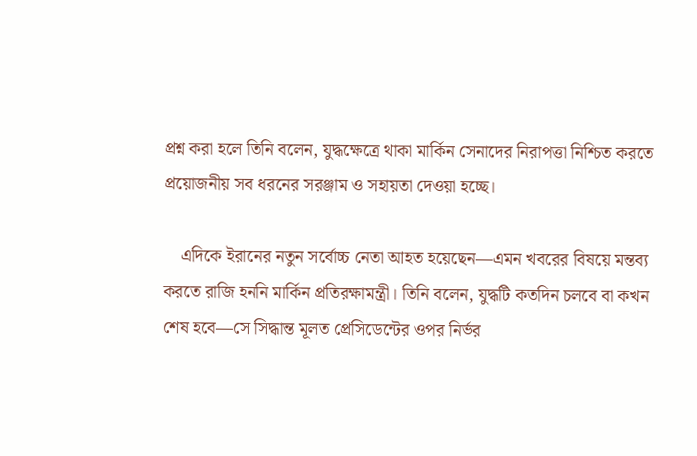প্রশ্ন করা হলে তিনি বলেন, যুদ্ধক্ষেত্রে থাকা মার্কিন সেনাদের নিরাপত্তা নিশ্চিত করতে প্রয়োজনীয় সব ধরনের সরঞ্জাম ও সহায়তা দেওয়া হচ্ছে।

    এদিকে ইরানের নতুন সর্বোচ্চ নেতা আহত হয়েছেন—এমন খবরের বিষয়ে মন্তব্য করতে রাজি হননি মার্কিন প্রতিরক্ষামন্ত্রী। তিনি বলেন, যুদ্ধটি কতদিন চলবে বা কখন শেষ হবে—সে সিদ্ধান্ত মূলত প্রেসিডেন্টের ওপর নির্ভর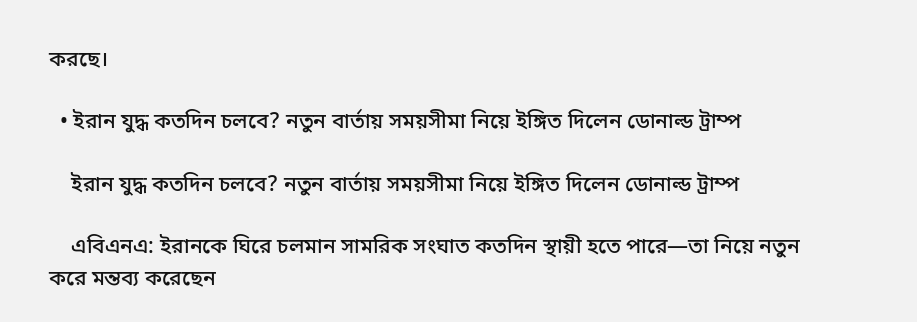করছে।

  • ইরান যুদ্ধ কতদিন চলবে? নতুন বার্তায় সময়সীমা নিয়ে ইঙ্গিত দিলেন ডোনাল্ড ট্রাম্প

    ইরান যুদ্ধ কতদিন চলবে? নতুন বার্তায় সময়সীমা নিয়ে ইঙ্গিত দিলেন ডোনাল্ড ট্রাম্প

    এবিএনএ: ইরানকে ঘিরে চলমান সামরিক সংঘাত কতদিন স্থায়ী হতে পারে—তা নিয়ে নতুন করে মন্তব্য করেছেন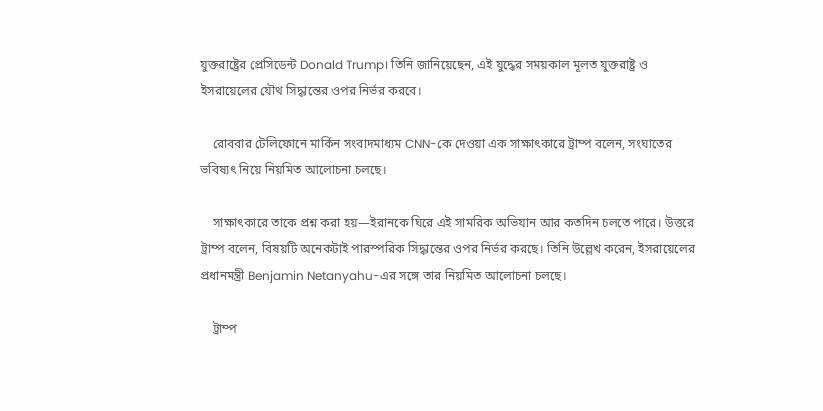যুক্তরাষ্ট্রের প্রেসিডেন্ট Donald Trump। তিনি জানিয়েছেন, এই যুদ্ধের সময়কাল মূলত যুক্তরাষ্ট্র ও ইসরায়েলের যৌথ সিদ্ধান্তের ওপর নির্ভর করবে।

    রোববার টেলিফোনে মার্কিন সংবাদমাধ্যম CNN-কে দেওয়া এক সাক্ষাৎকারে ট্রাম্প বলেন, সংঘাতের ভবিষ্যৎ নিয়ে নিয়মিত আলোচনা চলছে।

    সাক্ষাৎকারে তাকে প্রশ্ন করা হয়—ইরানকে ঘিরে এই সামরিক অভিযান আর কতদিন চলতে পারে। উত্তরে ট্রাম্প বলেন, বিষয়টি অনেকটাই পারস্পরিক সিদ্ধান্তের ওপর নির্ভর করছে। তিনি উল্লেখ করেন, ইসরায়েলের প্রধানমন্ত্রী Benjamin Netanyahu-এর সঙ্গে তার নিয়মিত আলোচনা চলছে।

    ট্রাম্প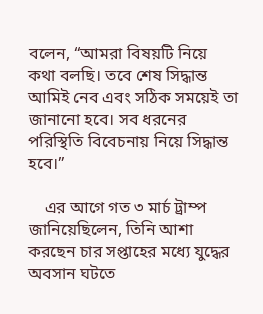বলেন, “আমরা বিষয়টি নিয়ে কথা বলছি। তবে শেষ সিদ্ধান্ত আমিই নেব এবং সঠিক সময়েই তা জানানো হবে। সব ধরনের পরিস্থিতি বিবেচনায় নিয়ে সিদ্ধান্ত হবে।”

    এর আগে গত ৩ মার্চ ট্রাম্প জানিয়েছিলেন, তিনি আশা করছেন চার সপ্তাহের মধ্যে যুদ্ধের অবসান ঘটতে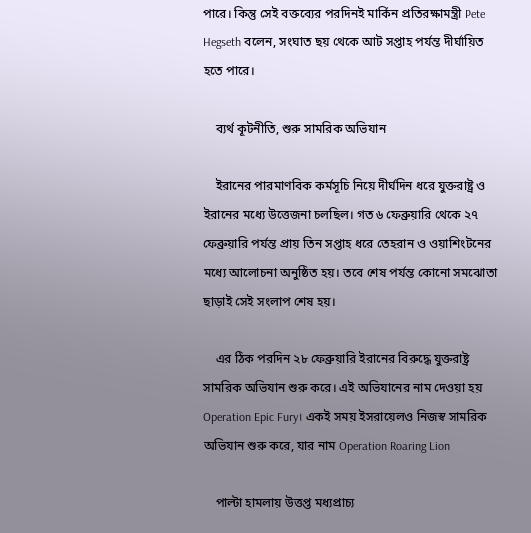পারে। কিন্তু সেই বক্তব্যের পরদিনই মার্কিন প্রতিরক্ষামন্ত্রী Pete Hegseth বলেন, সংঘাত ছয় থেকে আট সপ্তাহ পর্যন্ত দীর্ঘায়িত হতে পারে।

    ব্যর্থ কূটনীতি, শুরু সামরিক অভিযান

    ইরানের পারমাণবিক কর্মসূচি নিয়ে দীর্ঘদিন ধরে যুক্তরাষ্ট্র ও ইরানের মধ্যে উত্তেজনা চলছিল। গত ৬ ফেব্রুয়ারি থেকে ২৭ ফেব্রুয়ারি পর্যন্ত প্রায় তিন সপ্তাহ ধরে তেহরান ও ওয়াশিংটনের মধ্যে আলোচনা অনুষ্ঠিত হয়। তবে শেষ পর্যন্ত কোনো সমঝোতা ছাড়াই সেই সংলাপ শেষ হয়।

    এর ঠিক পরদিন ২৮ ফেব্রুয়ারি ইরানের বিরুদ্ধে যুক্তরাষ্ট্র সামরিক অভিযান শুরু করে। এই অভিযানের নাম দেওয়া হয় Operation Epic Fury। একই সময় ইসরায়েলও নিজস্ব সামরিক অভিযান শুরু করে, যার নাম Operation Roaring Lion

    পাল্টা হামলায় উত্তপ্ত মধ্যপ্রাচ্য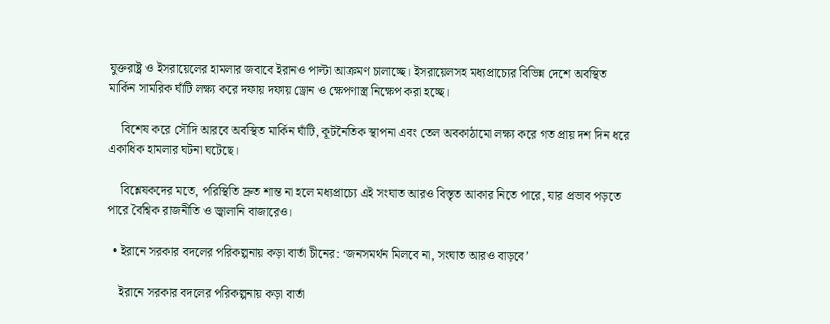যুক্তরাষ্ট্র ও ইসরায়েলের হামলার জবাবে ইরানও পাল্টা আক্রমণ চালাচ্ছে। ইসরায়েলসহ মধ্যপ্রাচ্যের বিভিন্ন দেশে অবস্থিত মার্কিন সামরিক ঘাঁটি লক্ষ্য করে দফায় দফায় ড্রোন ও ক্ষেপণাস্ত্র নিক্ষেপ করা হচ্ছে।

    বিশেষ করে সৌদি আরবে অবস্থিত মার্কিন ঘাঁটি, কূটনৈতিক স্থাপনা এবং তেল অবকাঠামো লক্ষ্য করে গত প্রায় দশ দিন ধরে একাধিক হামলার ঘটনা ঘটেছে।

    বিশ্লেষকদের মতে, পরিস্থিতি দ্রুত শান্ত না হলে মধ্যপ্রাচ্যে এই সংঘাত আরও বিস্তৃত আকার নিতে পারে, যার প্রভাব পড়তে পারে বৈশ্বিক রাজনীতি ও জ্বালানি বাজারেও।

  • ইরানে সরকার বদলের পরিকল্পনায় কড়া বার্তা চীনের: ‘জনসমর্থন মিলবে না, সংঘাত আরও বাড়বে’

    ইরানে সরকার বদলের পরিকল্পনায় কড়া বার্তা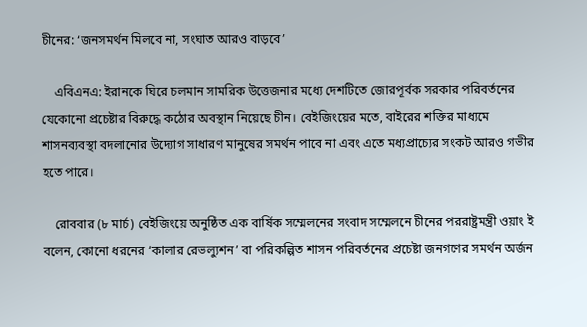চীনের: ‘জনসমর্থন মিলবে না, সংঘাত আরও বাড়বে’

    এবিএনএ: ইরানকে ঘিরে চলমান সামরিক উত্তেজনার মধ্যে দেশটিতে জোরপূর্বক সরকার পরিবর্তনের যেকোনো প্রচেষ্টার বিরুদ্ধে কঠোর অবস্থান নিয়েছে চীন। বেইজিংয়ের মতে, বাইরের শক্তির মাধ্যমে শাসনব্যবস্থা বদলানোর উদ্যোগ সাধারণ মানুষের সমর্থন পাবে না এবং এতে মধ্যপ্রাচ্যের সংকট আরও গভীর হতে পারে।

    রোববার (৮ মার্চ) বেইজিংয়ে অনুষ্ঠিত এক বার্ষিক সম্মেলনের সংবাদ সম্মেলনে চীনের পররাষ্ট্রমন্ত্রী ওয়াং ই বলেন, কোনো ধরনের ‘কালার রেভল্যুশন’ বা পরিকল্পিত শাসন পরিবর্তনের প্রচেষ্টা জনগণের সমর্থন অর্জন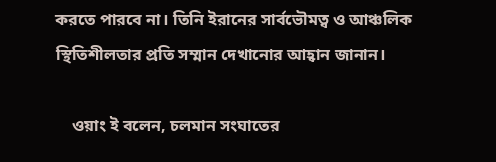করতে পারবে না। তিনি ইরানের সার্বভৌমত্ব ও আঞ্চলিক স্থিতিশীলতার প্রতি সম্মান দেখানোর আহ্বান জানান।

    ওয়াং ই বলেন, চলমান সংঘাতের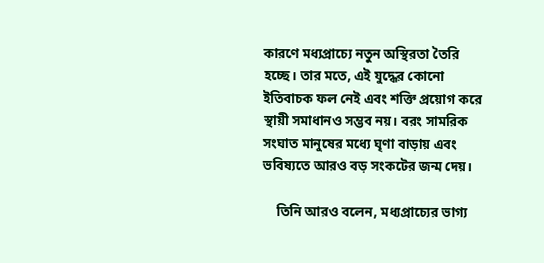কারণে মধ্যপ্রাচ্যে নতুন অস্থিরতা তৈরি হচ্ছে। তার মতে, এই যুদ্ধের কোনো ইতিবাচক ফল নেই এবং শক্তি প্রয়োগ করে স্থায়ী সমাধানও সম্ভব নয়। বরং সামরিক সংঘাত মানুষের মধ্যে ঘৃণা বাড়ায় এবং ভবিষ্যতে আরও বড় সংকটের জন্ম দেয়।

    তিনি আরও বলেন, মধ্যপ্রাচ্যের ভাগ্য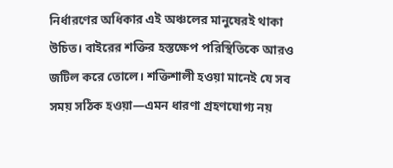নির্ধারণের অধিকার এই অঞ্চলের মানুষেরই থাকা উচিত। বাইরের শক্তির হস্তক্ষেপ পরিস্থিতিকে আরও জটিল করে তোলে। শক্তিশালী হওয়া মানেই যে সব সময় সঠিক হওয়া—এমন ধারণা গ্রহণযোগ্য নয়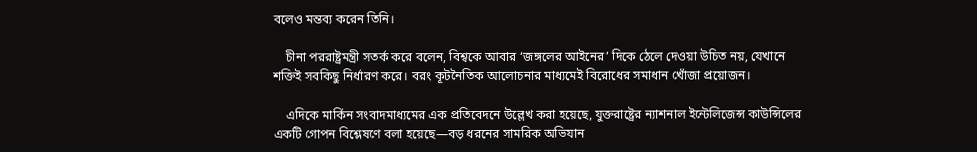বলেও মন্তব্য করেন তিনি।

    চীনা পররাষ্ট্রমন্ত্রী সতর্ক করে বলেন, বিশ্বকে আবার ‘জঙ্গলের আইনের’ দিকে ঠেলে দেওয়া উচিত নয়, যেখানে শক্তিই সবকিছু নির্ধারণ করে। বরং কূটনৈতিক আলোচনার মাধ্যমেই বিরোধের সমাধান খোঁজা প্রয়োজন।

    এদিকে মার্কিন সংবাদমাধ্যমের এক প্রতিবেদনে উল্লেখ করা হয়েছে, যুক্তরাষ্ট্রের ন্যাশনাল ইন্টেলিজেন্স কাউন্সিলের একটি গোপন বিশ্লেষণে বলা হয়েছে—বড় ধরনের সামরিক অভিযান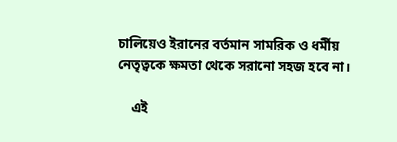চালিয়েও ইরানের বর্তমান সামরিক ও ধর্মীয় নেতৃত্বকে ক্ষমতা থেকে সরানো সহজ হবে না।

    এই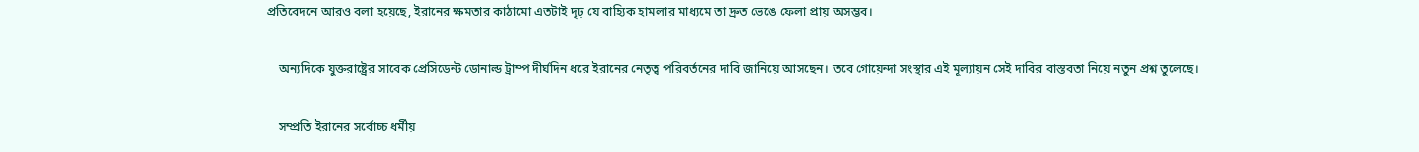প্রতিবেদনে আরও বলা হয়েছে, ইরানের ক্ষমতার কাঠামো এতটাই দৃঢ় যে বাহ্যিক হামলার মাধ্যমে তা দ্রুত ভেঙে ফেলা প্রায় অসম্ভব।

    অন্যদিকে যুক্তরাষ্ট্রের সাবেক প্রেসিডেন্ট ডোনাল্ড ট্রাম্প দীর্ঘদিন ধরে ইরানের নেতৃত্ব পরিবর্তনের দাবি জানিয়ে আসছেন। তবে গোয়েন্দা সংস্থার এই মূল্যায়ন সেই দাবির বাস্তবতা নিয়ে নতুন প্রশ্ন তুলেছে।

    সম্প্রতি ইরানের সর্বোচ্চ ধর্মীয়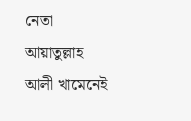নেতা আয়াতুল্লাহ আলী খামেনেই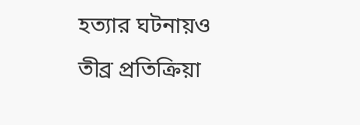হত্যার ঘটনায়ও তীব্র প্রতিক্রিয়া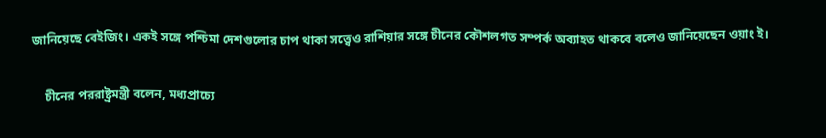জানিয়েছে বেইজিং। একই সঙ্গে পশ্চিমা দেশগুলোর চাপ থাকা সত্ত্বেও রাশিয়ার সঙ্গে চীনের কৌশলগত সম্পর্ক অব্যাহত থাকবে বলেও জানিয়েছেন ওয়াং ই।

    চীনের পররাষ্ট্রমন্ত্রী বলেন, মধ্যপ্রাচ্যে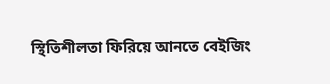স্থিতিশীলতা ফিরিয়ে আনতে বেইজিং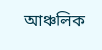আঞ্চলিক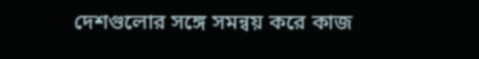দেশগুলোর সঙ্গে সমন্বয় করে কাজ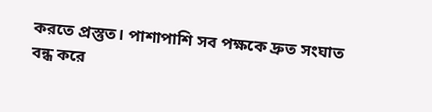করতে প্রস্তুত। পাশাপাশি সব পক্ষকে দ্রুত সংঘাত বন্ধ করে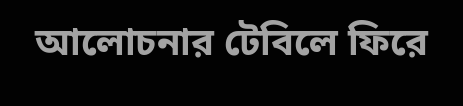আলোচনার টেবিলে ফিরে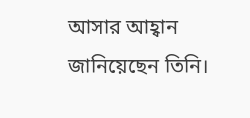আসার আহ্বান জানিয়েছেন তিনি।